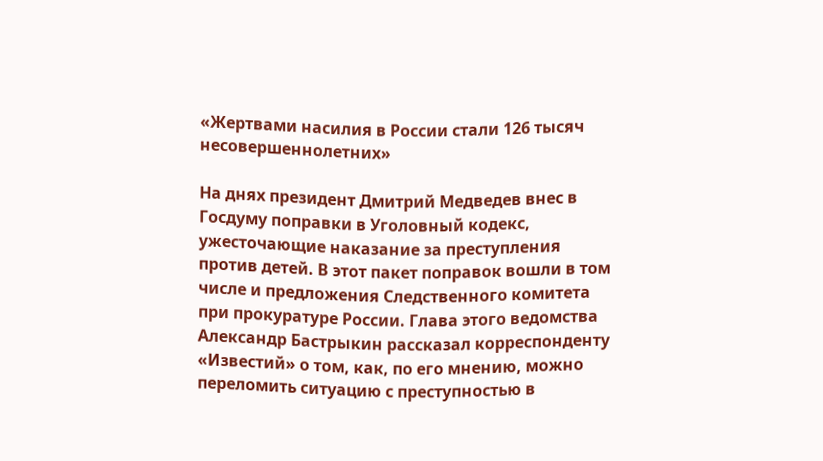«Жертвами насилия в России стали 126 тысяч несовершеннолетних»

На днях президент Дмитрий Медведев внес в Госдуму поправки в Уголовный кодекс, ужесточающие наказание за преступления против детей. В этот пакет поправок вошли в том числе и предложения Следственного комитета при прокуратуре России. Глава этого ведомства Александр Бастрыкин рассказал корреспонденту «Известий» о том, как, по его мнению, можно переломить ситуацию с преступностью в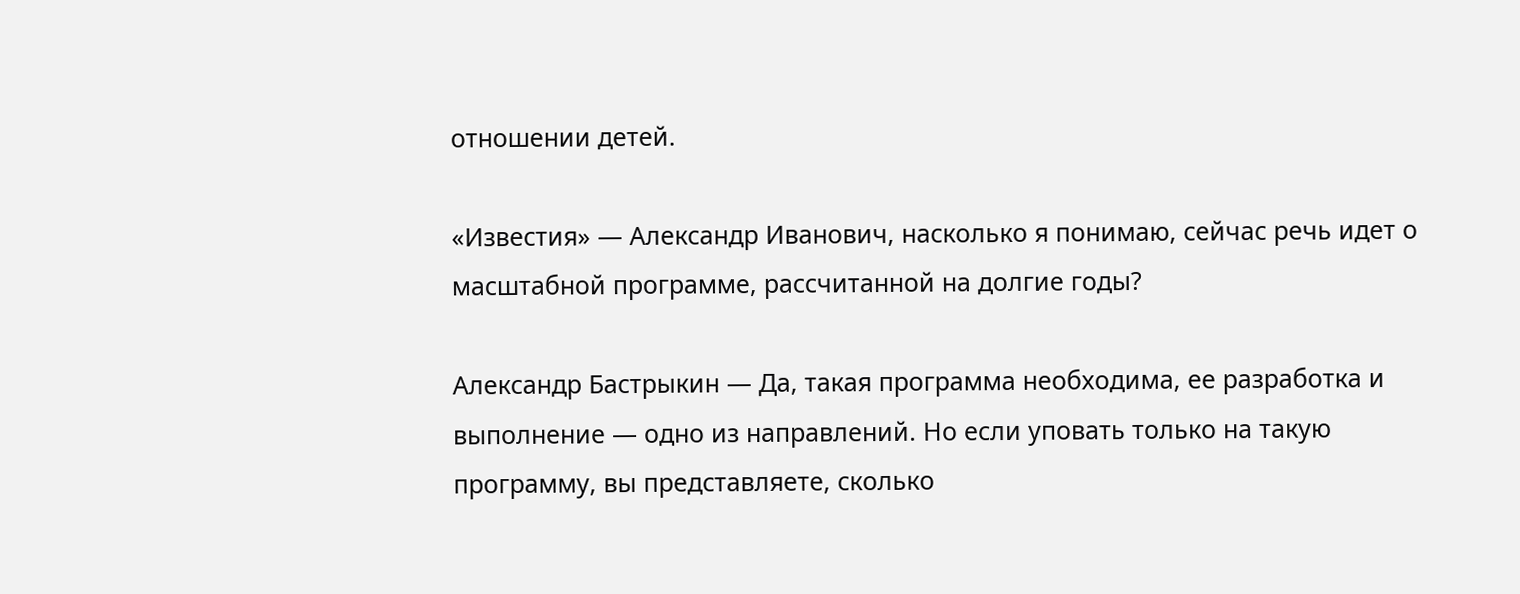отношении детей.

«Известия» — Александр Иванович, насколько я понимаю, сейчас речь идет о масштабной программе, рассчитанной на долгие годы?

Александр Бастрыкин — Да, такая программа необходима, ее разработка и выполнение — одно из направлений. Но если уповать только на такую программу, вы представляете, сколько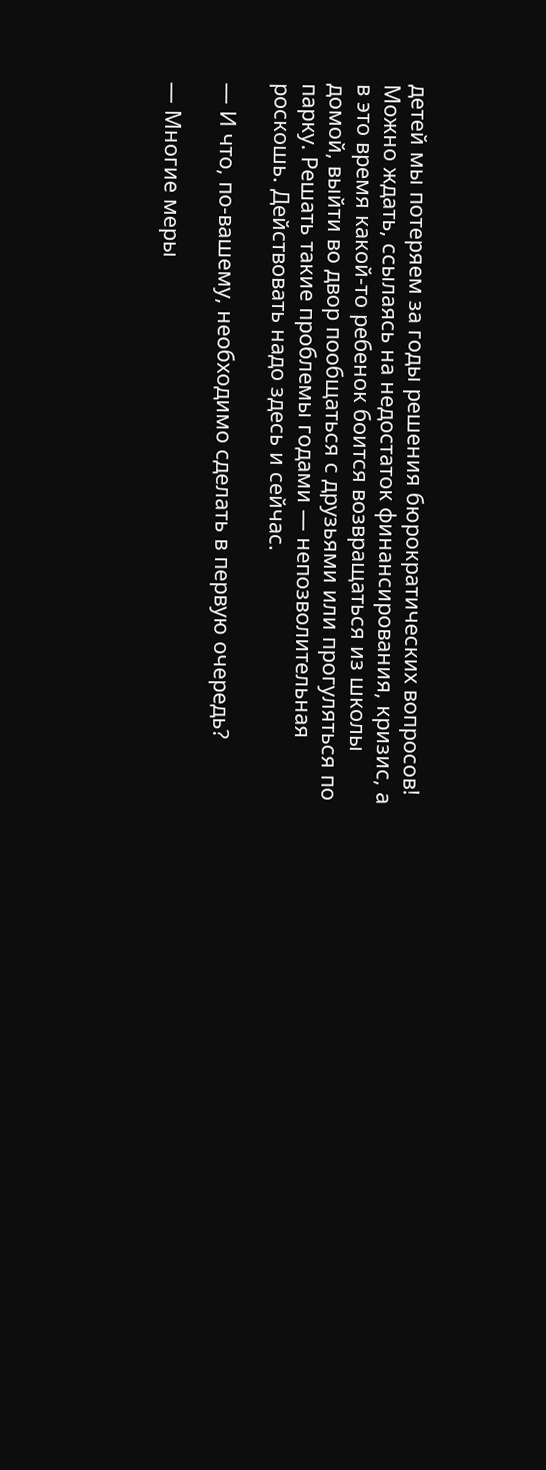детей мы потеряем за годы решения бюрократических вопросов! Можно ждать, ссылаясь на недостаток финансирования, кризис, а в это время какой-то ребенок боится возвращаться из школы домой, выйти во двор пообщаться с друзьями или прогуляться по парку. Решать такие проблемы годами — непозволительная роскошь. Действовать надо здесь и сейчас.

— И что, по-вашему, необходимо сделать в первую очередь?

— Многие меры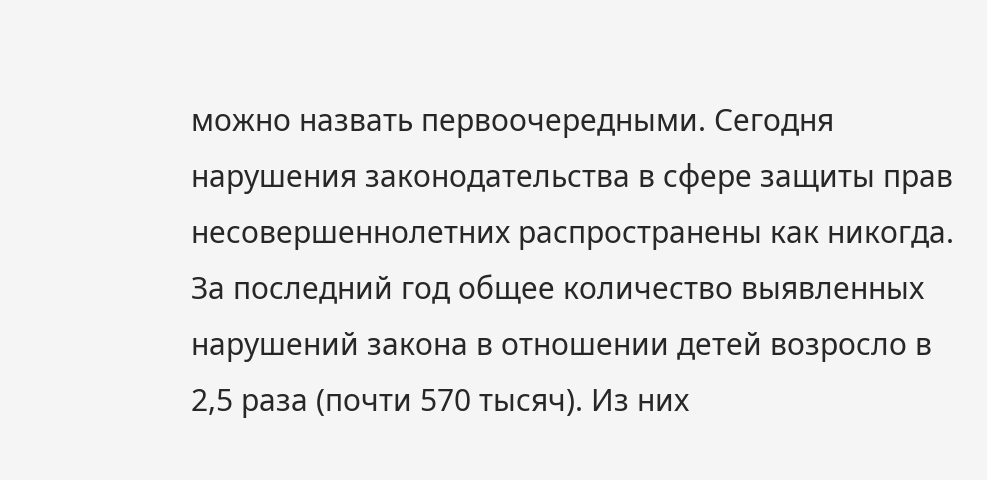можно назвать первоочередными. Сегодня нарушения законодательства в сфере защиты прав несовершеннолетних распространены как никогда. За последний год общее количество выявленных нарушений закона в отношении детей возросло в 2,5 раза (почти 570 тысяч). Из них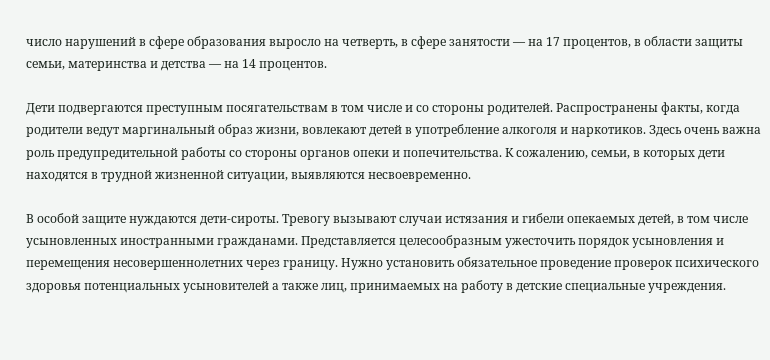число нарушений в сфере образования выросло на четверть, в сфере занятости — на 17 процентов, в области защиты семьи, материнства и детства — на 14 процентов.

Дети подвергаются преступным посягательствам в том числе и со стороны родителей. Распространены факты, когда родители ведут маргинальный образ жизни, вовлекают детей в употребление алкоголя и наркотиков. Здесь очень важна роль предупредительной работы со стороны органов опеки и попечительства. К сожалению, семьи, в которых дети находятся в трудной жизненной ситуации, выявляются несвоевременно.

В особой защите нуждаются дети-сироты. Тревогу вызывают случаи истязания и гибели опекаемых детей, в том числе усыновленных иностранными гражданами. Представляется целесообразным ужесточить порядок усыновления и перемещения несовершеннолетних через границу. Нужно установить обязательное проведение проверок психического здоровья потенциальных усыновителей а также лиц, принимаемых на работу в детские специальные учреждения.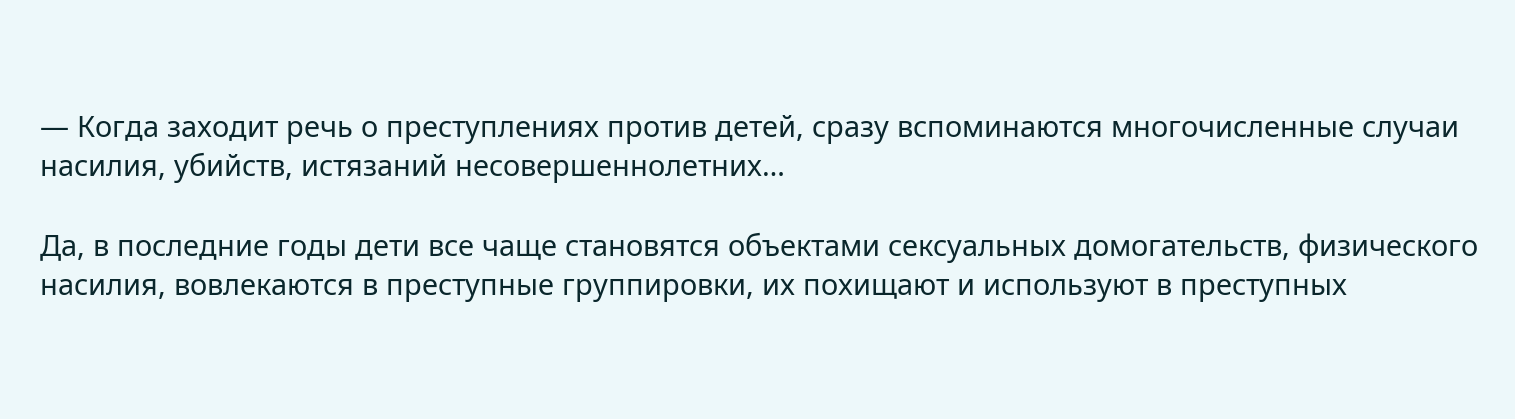— Когда заходит речь о преступлениях против детей, сразу вспоминаются многочисленные случаи насилия, убийств, истязаний несовершеннолетних…

Да, в последние годы дети все чаще становятся объектами сексуальных домогательств, физического насилия, вовлекаются в преступные группировки, их похищают и используют в преступных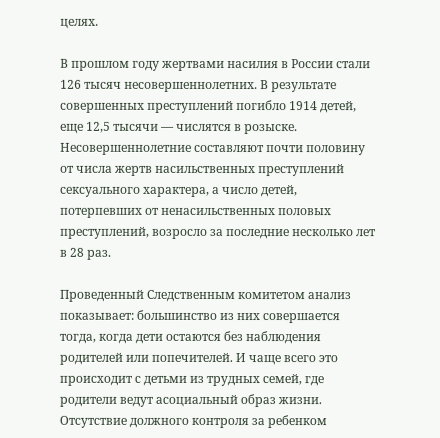целях.

В прошлом году жертвами насилия в России стали 126 тысяч несовершеннолетних. В результате совершенных преступлений погибло 1914 детей, еще 12,5 тысячи — числятся в розыске. Несовершеннолетние составляют почти половину от числа жертв насильственных преступлений сексуального характера, а число детей, потерпевших от ненасильственных половых преступлений, возросло за последние несколько лет в 28 раз.

Проведенный Следственным комитетом анализ показывает: большинство из них совершается тогда, когда дети остаются без наблюдения родителей или попечителей. И чаще всего это происходит с детьми из трудных семей, где родители ведут асоциальный образ жизни. Отсутствие должного контроля за ребенком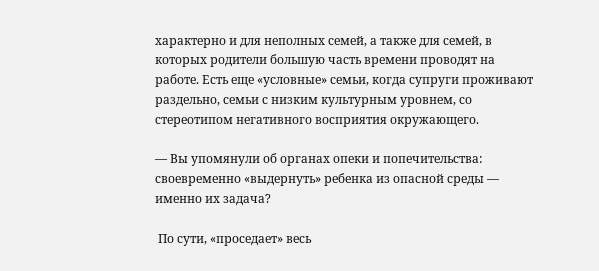характерно и для неполных семей, а также для семей, в которых родители большую часть времени проводят на работе. Есть еще «условные» семьи, когда супруги проживают раздельно, семьи с низким культурным уровнем, со стереотипом негативного восприятия окружающего.

— Вы упомянули об органах опеки и попечительства: своевременно «выдернуть» ребенка из опасной среды — именно их задача?

 По сути, «проседает» весь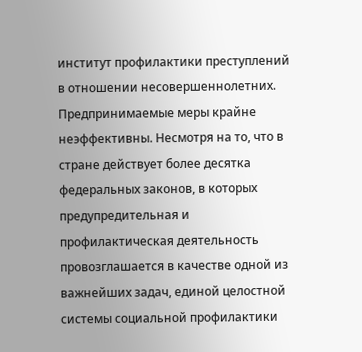институт профилактики преступлений в отношении несовершеннолетних. Предпринимаемые меры крайне неэффективны. Несмотря на то, что в стране действует более десятка федеральных законов, в которых предупредительная и профилактическая деятельность провозглашается в качестве одной из важнейших задач, единой целостной системы социальной профилактики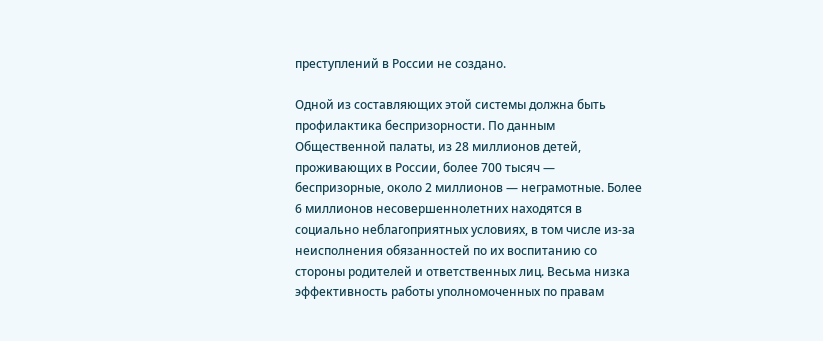преступлений в России не создано.

Одной из составляющих этой системы должна быть профилактика беспризорности. По данным Общественной палаты, из 28 миллионов детей, проживающих в России, более 700 тысяч — беспризорные, около 2 миллионов — неграмотные. Более 6 миллионов несовершеннолетних находятся в социально неблагоприятных условиях, в том числе из-за неисполнения обязанностей по их воспитанию со стороны родителей и ответственных лиц. Весьма низка эффективность работы уполномоченных по правам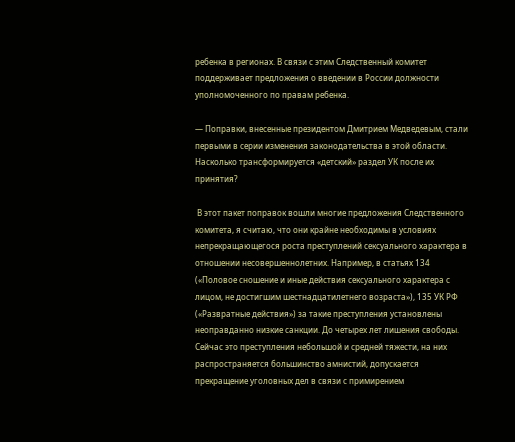ребенка в регионах. В связи с этим Следственный комитет поддерживает предложения о введении в России должности уполномоченного по правам ребенка.

— Поправки, внесенные президентом Дмитрием Медведевым, стали первыми в серии изменения законодательства в этой области. Насколько трансформируется «детский» раздел УК после их принятия?

 В этот пакет поправок вошли многие предложения Следственного комитета, я считаю, что они крайне необходимы в условиях непрекращающегося роста преступлений сексуального характера в отношении несовершеннолетних. Например, в статьях 134 («Половое сношение и иные действия сексуального характера с лицом, не достигшим шестнадцатилетнего возраста»), 135 УК РФ («Развратные действия») за такие преступления установлены неоправданно низкие санкции. До четырех лет лишения свободы. Сейчас это преступления небольшой и средней тяжести, на них распространяется большинство амнистий, допускается прекращение уголовных дел в связи с примирением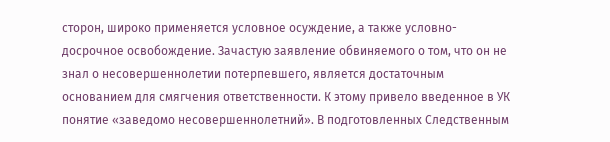сторон, широко применяется условное осуждение, а также условно-досрочное освобождение. Зачастую заявление обвиняемого о том, что он не знал о несовершеннолетии потерпевшего, является достаточным основанием для смягчения ответственности. К этому привело введенное в УК понятие «заведомо несовершеннолетний». В подготовленных Следственным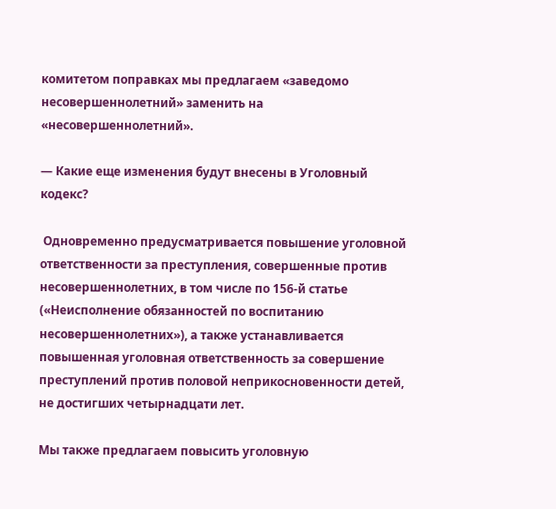комитетом поправках мы предлагаем «заведомо несовершеннолетний» заменить на «несовершеннолетний».

— Какие еще изменения будут внесены в Уголовный кодекс?

 Одновременно предусматривается повышение уголовной ответственности за преступления, совершенные против несовершеннолетних, в том числе по 156-й статье («Неисполнение обязанностей по воспитанию несовершеннолетних»), а также устанавливается повышенная уголовная ответственность за совершение преступлений против половой неприкосновенности детей, не достигших четырнадцати лет.

Мы также предлагаем повысить уголовную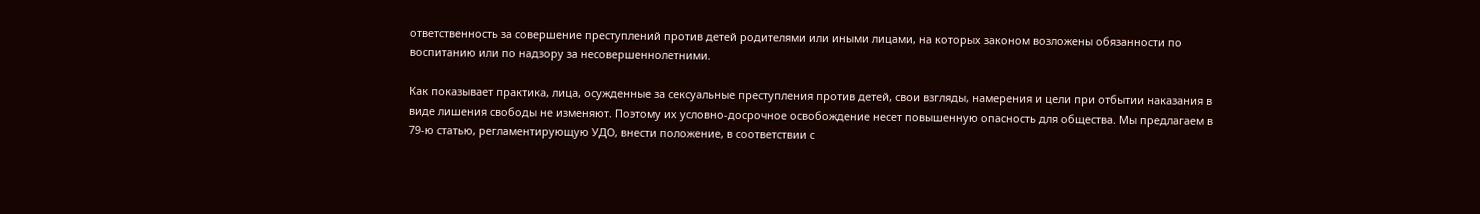ответственность за совершение преступлений против детей родителями или иными лицами, на которых законом возложены обязанности по воспитанию или по надзору за несовершеннолетними.

Как показывает практика, лица, осужденные за сексуальные преступления против детей, свои взгляды, намерения и цели при отбытии наказания в виде лишения свободы не изменяют. Поэтому их условно-досрочное освобождение несет повышенную опасность для общества. Мы предлагаем в 79-ю статью, регламентирующую УДО, внести положение, в соответствии с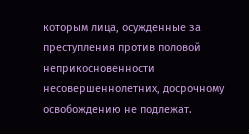которым лица, осужденные за преступления против половой неприкосновенности несовершеннолетних, досрочному освобождению не подлежат.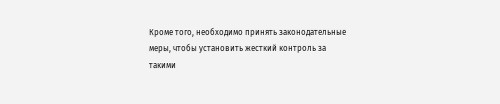Кроме того, необходимо принять законодательные меры, чтобы установить жесткий контроль за такими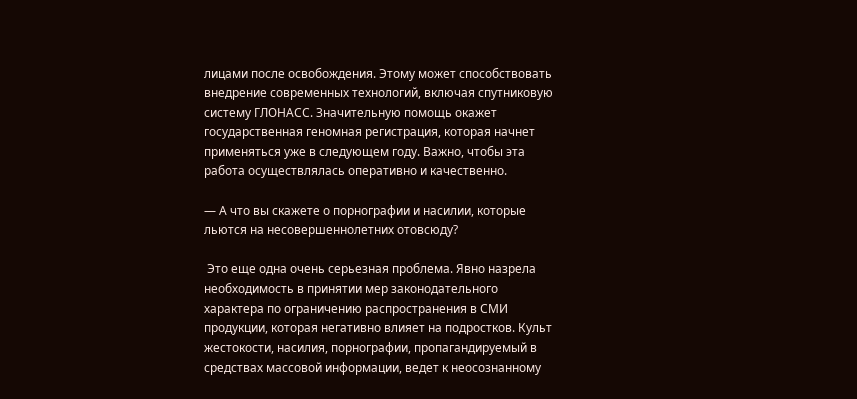лицами после освобождения. Этому может способствовать внедрение современных технологий, включая спутниковую систему ГЛОНАСС. Значительную помощь окажет государственная геномная регистрация, которая начнет применяться уже в следующем году. Важно, чтобы эта работа осуществлялась оперативно и качественно.

— А что вы скажете о порнографии и насилии, которые льются на несовершеннолетних отовсюду?

 Это еще одна очень серьезная проблема. Явно назрела необходимость в принятии мер законодательного характера по ограничению распространения в СМИ продукции, которая негативно влияет на подростков. Культ жестокости, насилия, порнографии, пропагандируемый в средствах массовой информации, ведет к неосознанному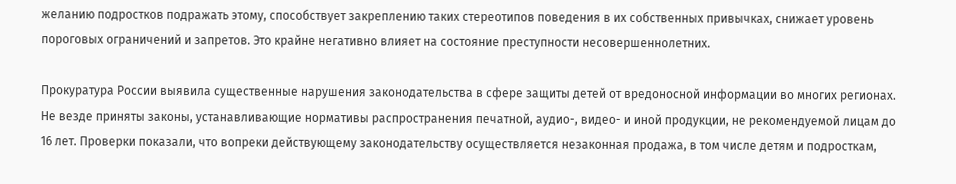желанию подростков подражать этому, способствует закреплению таких стереотипов поведения в их собственных привычках, снижает уровень пороговых ограничений и запретов. Это крайне негативно влияет на состояние преступности несовершеннолетних.

Прокуратура России выявила существенные нарушения законодательства в сфере защиты детей от вредоносной информации во многих регионах. Не везде приняты законы, устанавливающие нормативы распространения печатной, аудио-, видео- и иной продукции, не рекомендуемой лицам до 16 лет. Проверки показали, что вопреки действующему законодательству осуществляется незаконная продажа, в том числе детям и подросткам,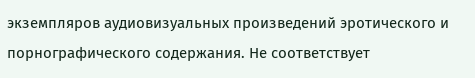экземпляров аудиовизуальных произведений эротического и порнографического содержания. Не соответствует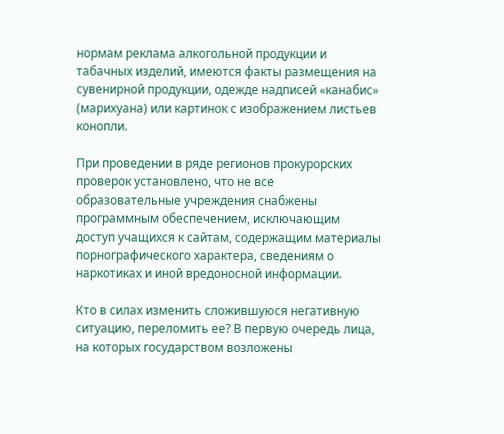нормам реклама алкогольной продукции и табачных изделий, имеются факты размещения на сувенирной продукции, одежде надписей «канабис» (марихуана) или картинок с изображением листьев конопли.

При проведении в ряде регионов прокурорских проверок установлено, что не все образовательные учреждения снабжены программным обеспечением, исключающим доступ учащихся к сайтам, содержащим материалы порнографического характера, сведениям о наркотиках и иной вредоносной информации.

Кто в силах изменить сложившуюся негативную ситуацию, переломить ее? В первую очередь лица, на которых государством возложены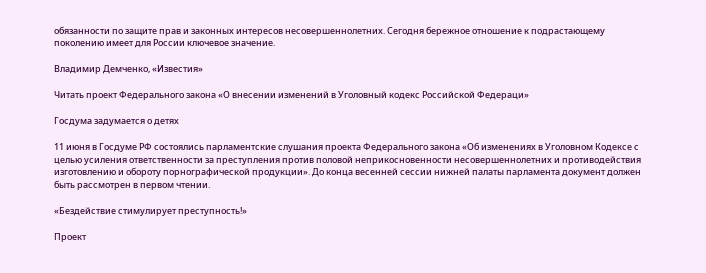обязанности по защите прав и законных интересов несовершеннолетних. Сегодня бережное отношение к подрастающему поколению имеет для России ключевое значение.

Владимир Демченко, «Известия»

Читать проект Федерального закона «О внесении изменений в Уголовный кодекс Российской Федераци»

Госдума задумается о детях

11 июня в Госдуме РФ состоялись парламентские слушания проекта Федерального закона «Об изменениях в Уголовном Кодексе с целью усиления ответственности за преступления против половой неприкосновенности несовершеннолетних и противодействия изготовлению и обороту порнографической продукции». До конца весенней сессии нижней палаты парламента документ должен быть рассмотрен в первом чтении.

«Бездействие стимулирует преступность!»

Проект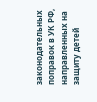законодательных поправок в УК РФ, направленных на защиту детей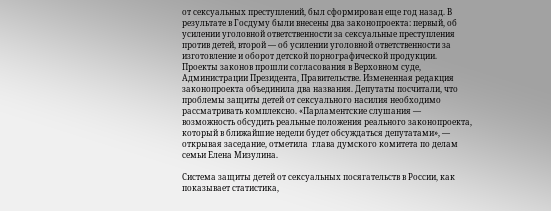от сексуальных преступлений, был сформирован еще год назад. В результате в Госдуму были внесены два законопроекта: первый, об усилении уголовной ответственности за сексуальные преступления против детей, второй — об усилении уголовной ответственности за изготовление и оборот детской порнографической продукции. Проекты законов прошли согласования в Верховном суде, Администрации Президента, Правительстве. Измененная редакция законопроекта объединила два названия. Депутаты посчитали, что проблемы защиты детей от сексуального насилия необходимо рассматривать комплексно. «Парламентские слушания — возможность обсудить реальные положения реального законопроекта, который в ближайшие недели будет обсуждаться депутатами», — открывая заседание, отметила  глава думского комитета по делам семьи Елена Мизулина.

Система защиты детей от сексуальных посягательств в России, как показывает статистика,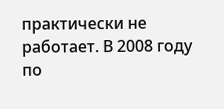практически не работает. В 2008 году по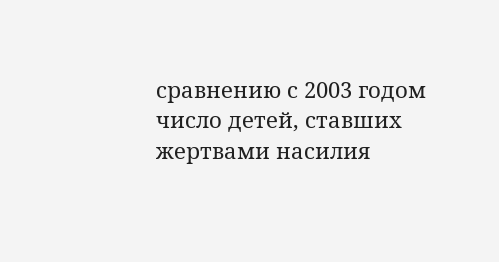сравнению с 2003 годом число детей, ставших жертвами насилия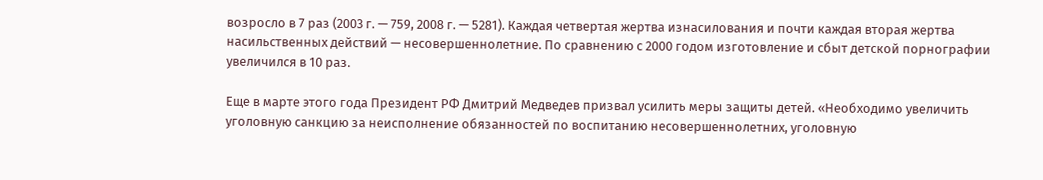возросло в 7 раз (2003 г. — 759, 2008 г. — 5281). Каждая четвертая жертва изнасилования и почти каждая вторая жертва насильственных действий — несовершеннолетние. По сравнению с 2000 годом изготовление и сбыт детской порнографии увеличился в 10 раз.

Еще в марте этого года Президент РФ Дмитрий Медведев призвал усилить меры защиты детей. «Необходимо увеличить уголовную санкцию за неисполнение обязанностей по воспитанию несовершеннолетних, уголовную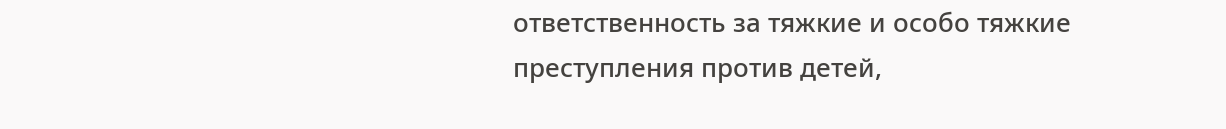ответственность за тяжкие и особо тяжкие преступления против детей,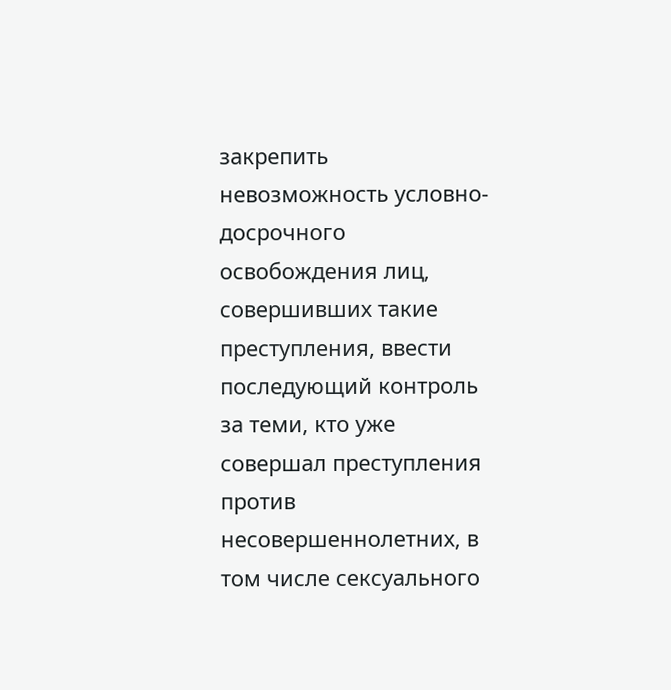закрепить невозможность условно-досрочного освобождения лиц, совершивших такие преступления, ввести последующий контроль за теми, кто уже совершал преступления против несовершеннолетних, в том числе сексуального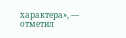характера», — отметил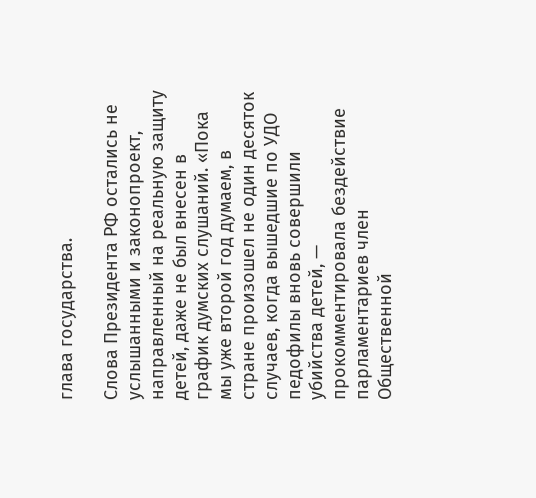глава государства.

Слова Президента РФ остались не услышанными и законопроект, направленный на реальную защиту детей, даже не был внесен в график думских слушаний. «Пока мы уже второй год думаем, в стране произошел не один десяток случаев, когда вышедшие по УДО педофилы вновь совершили убийства детей, — прокомментировала бездействие парламентариев член Общественной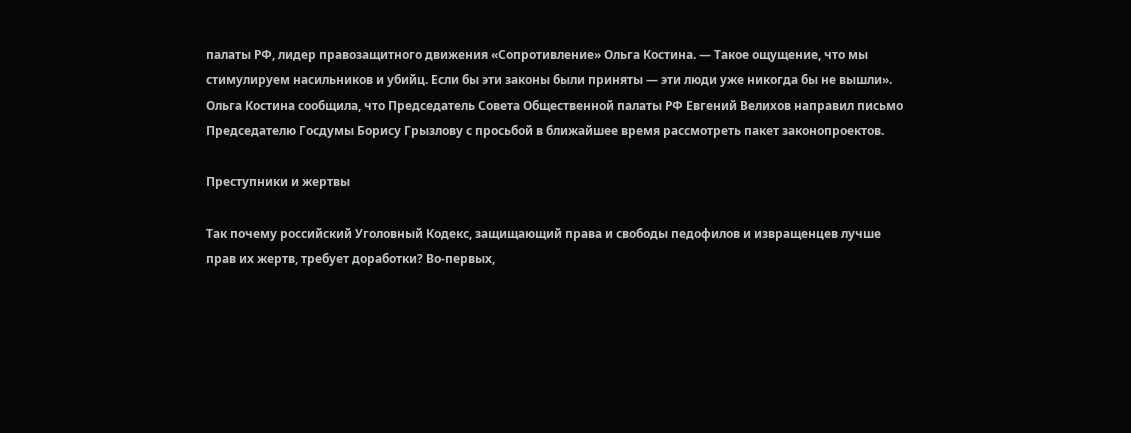палаты РФ, лидер правозащитного движения «Сопротивление» Ольга Костина. — Такое ощущение, что мы стимулируем насильников и убийц. Если бы эти законы были приняты — эти люди уже никогда бы не вышли». Ольга Костина сообщила, что Председатель Совета Общественной палаты РФ Евгений Велихов направил письмо Председателю Госдумы Борису Грызлову с просьбой в ближайшее время рассмотреть пакет законопроектов.

Преступники и жертвы

Так почему российский Уголовный Кодекс, защищающий права и свободы педофилов и извращенцев лучше прав их жертв, требует доработки? Во-первых,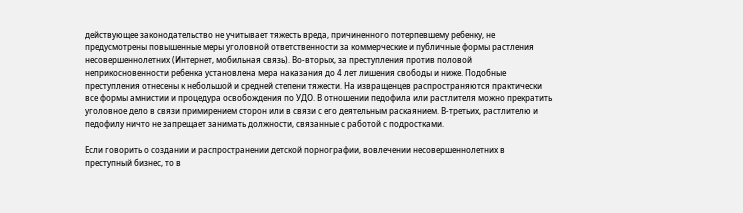действующее законодательство не учитывает тяжесть вреда, причиненного потерпевшему ребенку, не предусмотрены повышенные меры уголовной ответственности за коммерческие и публичные формы растления несовершеннолетних (Интернет, мобильная связь). Во-вторых, за преступления против половой неприкосновенности ребенка установлена мера наказания до 4 лет лишения свободы и ниже. Подобные преступления отнесены к небольшой и средней степени тяжести. На извращенцев распространяются практически все формы амнистии и процедура освобождения по УДО. В отношении педофила или растлителя можно прекратить уголовное дело в связи примирением сторон или в связи с его деятельным раскаянием. В-третьих, растлителю и педофилу ничто не запрещает занимать должности, связанные с работой с подростками.

Если говорить о создании и распространении детской порнографии, вовлечении несовершеннолетних в преступный бизнес, то в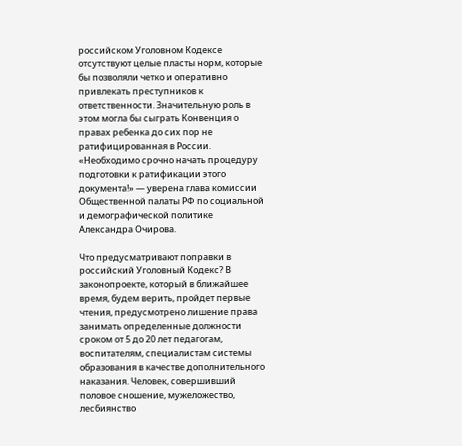российском Уголовном Кодексе отсутствуют целые пласты норм, которые бы позволяли четко и оперативно привлекать преступников к ответственности. Значительную роль в этом могла бы сыграть Конвенция о правах ребенка до сих пор не ратифицированная в России. «Необходимо срочно начать процедуру подготовки к ратификации этого документа!» — уверена глава комиссии Общественной палаты РФ по социальной и демографической политике Александра Очирова.

Что предусматривают поправки в российский Уголовный Кодекс? В законопроекте, который в ближайшее время, будем верить, пройдет первые чтения, предусмотрено лишение права занимать определенные должности сроком от 5 до 20 лет педагогам, воспитателям, специалистам системы образования в качестве дополнительного наказания. Человек, совершивший половое сношение, мужеложество, лесбиянство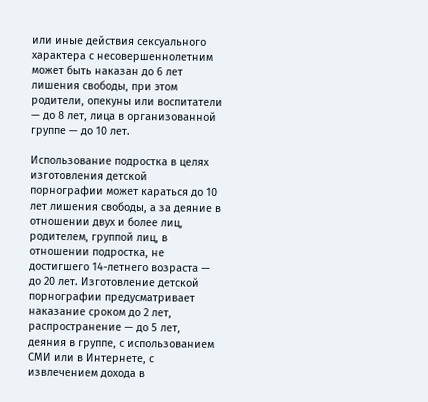или иные действия сексуального характера с несовершеннолетним может быть наказан до 6 лет лишения свободы, при этом родители, опекуны или воспитатели — до 8 лет, лица в организованной группе — до 10 лет.

Использование подростка в целях изготовления детской порнографии может караться до 10 лет лишения свободы, а за деяние в отношении двух и более лиц, родителем, группой лиц, в отношении подростка, не достигшего 14-летнего возраста — до 20 лет. Изготовление детской порнографии предусматривает наказание сроком до 2 лет, распространение — до 5 лет, деяния в группе, с использованием СМИ или в Интернете, с извлечением дохода в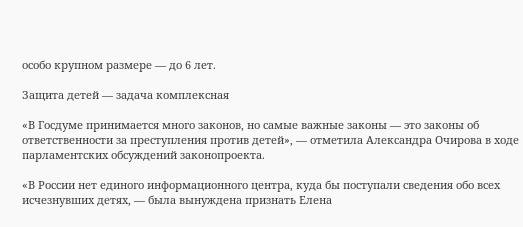особо крупном размере — до 6 лет.

Защита детей — задача комплексная

«В Госдуме принимается много законов, но самые важные законы — это законы об ответственности за преступления против детей», — отметила Александра Очирова в ходе парламентских обсуждений законопроекта.

«В России нет единого информационного центра, куда бы поступали сведения обо всех исчезнувших детях, — была вынуждена признать Елена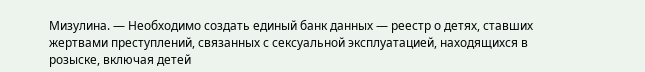Мизулина. — Необходимо создать единый банк данных — реестр о детях, ставших жертвами преступлений, связанных с сексуальной эксплуатацией, находящихся в розыске, включая детей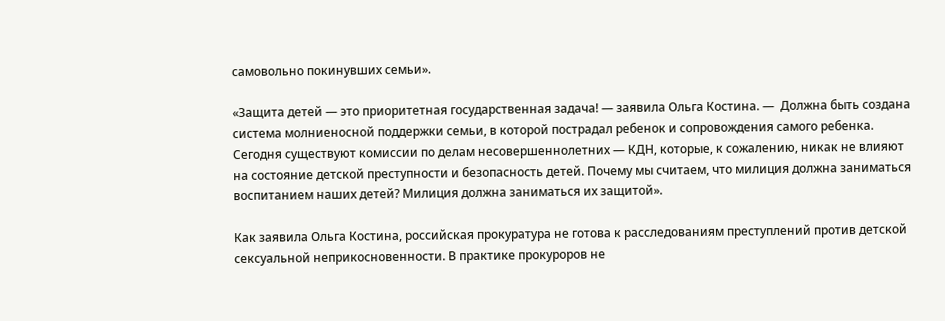самовольно покинувших семьи».

«Защита детей — это приоритетная государственная задача! — заявила Ольга Костина. —  Должна быть создана система молниеносной поддержки семьи, в которой пострадал ребенок и сопровождения самого ребенка. Сегодня существуют комиссии по делам несовершеннолетних — КДН, которые, к сожалению, никак не влияют на состояние детской преступности и безопасность детей. Почему мы считаем, что милиция должна заниматься воспитанием наших детей? Милиция должна заниматься их защитой».

Как заявила Ольга Костина, российская прокуратура не готова к расследованиям преступлений против детской сексуальной неприкосновенности. В практике прокуроров не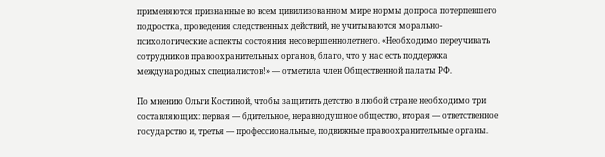применяются признанные во всем цивилизованном мире нормы допроса потерпевшего подростка, проведения следственных действий, не учитываются морально-психологические аспекты состояния несовершеннолетнего. «Необходимо переучивать сотрудников правоохранительных органов, благо, что у нас есть поддержка международных специалистов!» — отметила член Общественной палаты РФ.

По мнению Ольги Костиной, чтобы защитить детство в любой стране необходимо три составляющих: первая — бдительное, неравнодушное общество, вторая — ответственное государство и, третья — профессиональные, подвижные правоохранительные органы.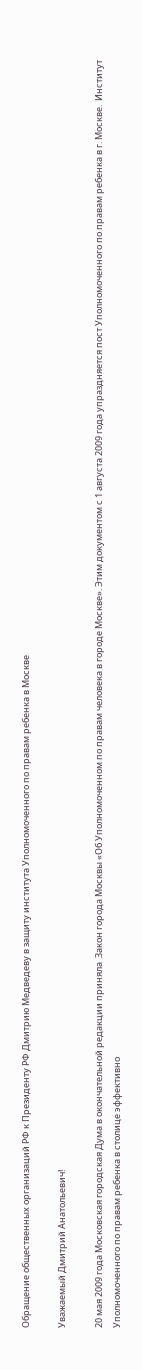Обращение общественных организаций РФ к Президенту РФ Дмитрию Медведеву в защиту института Уполномоченного по правам ребенка в Москве

Уважаемый Дмитрий Анатольевич!

20 мая 2009 года Московская городская Дума в окончательной редакции приняла  Закон города Москвы «Об Уполномоченном по правам человека в городе Москве». Этим документом с 1 августа 2009 года упраздняется пост Уполномоченного по правам ребенка в г. Москве.  Институт Уполномоченного по правам ребенка в столице эффективно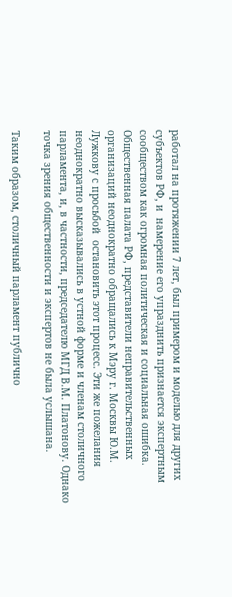работал на протяжении 7 лет, был примером и моделью для других субъектов РФ, и  намерение его упразднить признается экспертным сообществом как огромная политическая и социальная ошибка.  Общественная палата РФ, представители неправительственных организаций неоднократно обращались к Мэру г. Москвы Ю.М. Лужкову с просьбой  остановить этот процесс. Эти же пожелания неоднократно высказывались в устной форме и членам столичного парламента, и, в частности, председателю МГД В.М. Платонову. Однако точка зрения общественности и экспертов не была услышана.

Таким образом, столичный парламент публично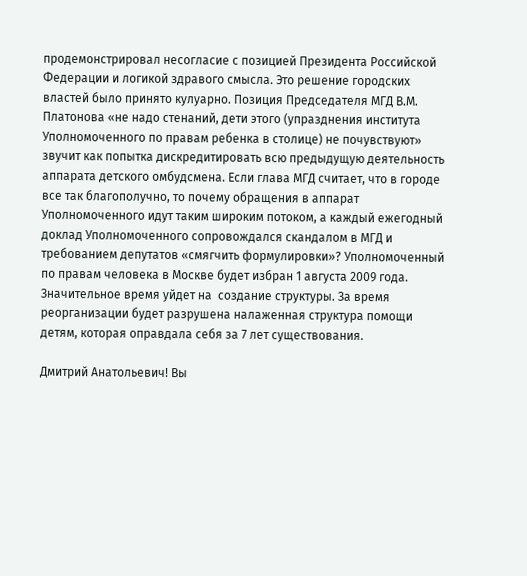продемонстрировал несогласие с позицией Президента Российской Федерации и логикой здравого смысла. Это решение городских властей было принято кулуарно. Позиция Председателя МГД В.М. Платонова «не надо стенаний, дети этого (упразднения института Уполномоченного по правам ребенка в столице) не почувствуют» звучит как попытка дискредитировать всю предыдущую деятельность аппарата детского омбудсмена. Если глава МГД считает, что в городе все так благополучно, то почему обращения в аппарат Уполномоченного идут таким широким потоком, а каждый ежегодный доклад Уполномоченного сопровождался скандалом в МГД и требованием депутатов «смягчить формулировки»? Уполномоченный по правам человека в Москве будет избран 1 августа 2009 года. Значительное время уйдет на  создание структуры. За время реорганизации будет разрушена налаженная структура помощи детям, которая оправдала себя за 7 лет существования.

Дмитрий Анатольевич! Вы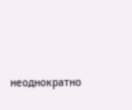неоднократно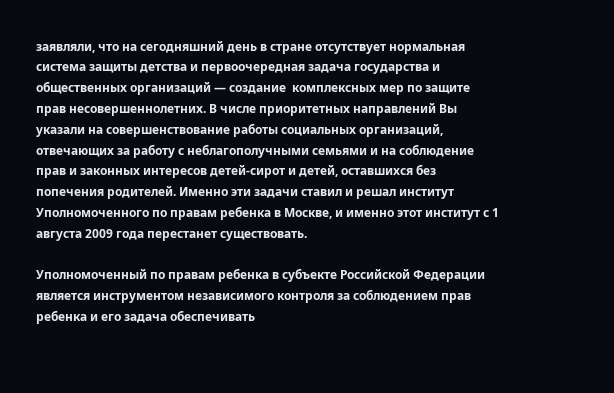заявляли, что на сегодняшний день в стране отсутствует нормальная система защиты детства и первоочередная задача государства и общественных организаций — создание  комплексных мер по защите прав несовершеннолетних. В числе приоритетных направлений Вы указали на совершенствование работы социальных организаций, отвечающих за работу с неблагополучными семьями и на соблюдение прав и законных интересов детей-сирот и детей, оставшихся без попечения родителей. Именно эти задачи ставил и решал институт Уполномоченного по правам ребенка в Москве, и именно этот институт с 1 августа 2009 года перестанет существовать.

Уполномоченный по правам ребенка в субъекте Российской Федерации является инструментом независимого контроля за соблюдением прав ребенка и его задача обеспечивать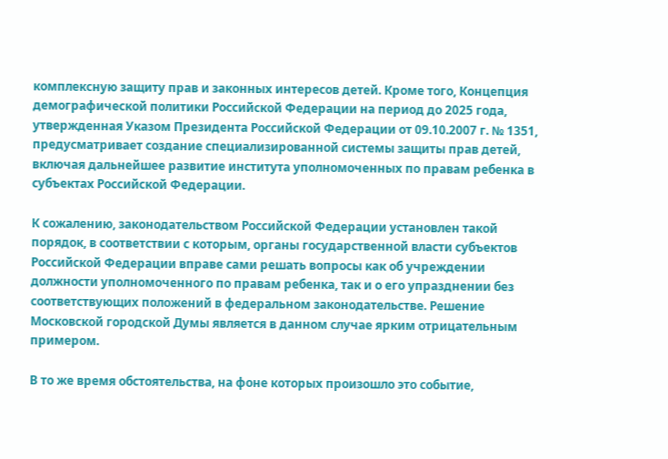комплексную защиту прав и законных интересов детей. Кроме того, Концепция демографической политики Российской Федерации на период до 2025 года, утвержденная Указом Президента Российской Федерации от 09.10.2007 г. № 1351, предусматривает создание специализированной системы защиты прав детей, включая дальнейшее развитие института уполномоченных по правам ребенка в субъектах Российской Федерации.

К сожалению, законодательством Российской Федерации установлен такой порядок, в соответствии с которым, органы государственной власти субъектов Российской Федерации вправе сами решать вопросы как об учреждении должности уполномоченного по правам ребенка, так и о его упразднении без соответствующих положений в федеральном законодательстве. Решение Московской городской Думы является в данном случае ярким отрицательным примером.

В то же время обстоятельства, на фоне которых произошло это событие,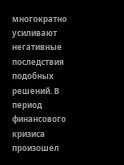многократно усиливают  негативные последствия подобных решений. В период финансового кризиса произошел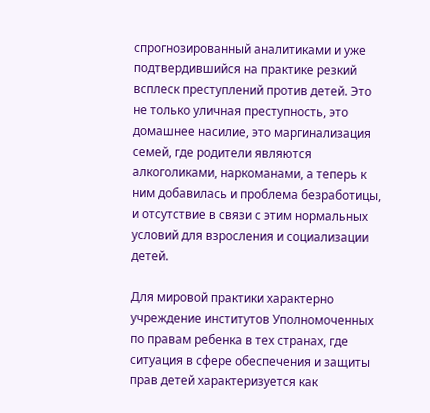спрогнозированный аналитиками и уже подтвердившийся на практике резкий всплеск преступлений против детей. Это не только уличная преступность, это домашнее насилие, это маргинализация семей, где родители являются алкоголиками, наркоманами, а теперь к ним добавилась и проблема безработицы, и отсутствие в связи с этим нормальных условий для взросления и социализации детей.

Для мировой практики характерно учреждение институтов Уполномоченных по правам ребенка в тех странах, где ситуация в сфере обеспечения и защиты прав детей характеризуется как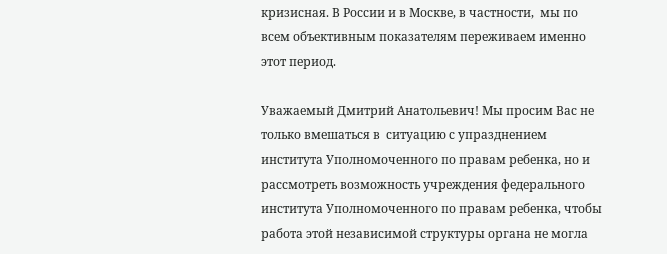кризисная. В России и в Москве, в частности,  мы по всем объективным показателям переживаем именно этот период.

Уважаемый Дмитрий Анатольевич! Мы просим Вас не только вмешаться в  ситуацию с упразднением института Уполномоченного по правам ребенка, но и рассмотреть возможность учреждения федерального института Уполномоченного по правам ребенка, чтобы работа этой независимой структуры органа не могла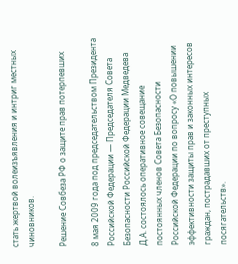стать жертвой волеизъявления и интриг местных чиновников.

Решение Совбеза РФ о защите прав потерпевших

8 мая 2009 года под председательством Президента Российской Федерации — Председателя Совета Безопасности Российской Федерации Медведева Д.А. состоялось оперативное совещание постоянных членов Совета Безопасности Российской Федерации по вопросу «О повышении эффективности защиты прав и законных интересов граждан, пострадавших от преступных посягательств».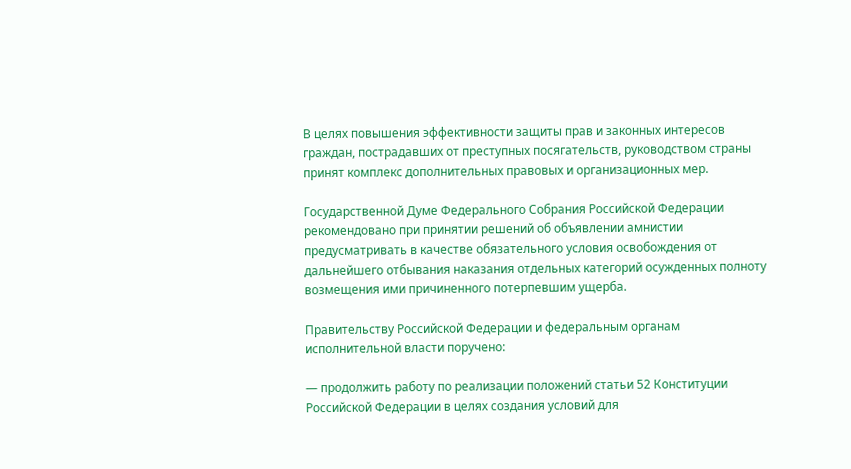В целях повышения эффективности защиты прав и законных интересов граждан, пострадавших от преступных посягательств, руководством страны принят комплекс дополнительных правовых и организационных мер.

Государственной Думе Федерального Собрания Российской Федерации рекомендовано при принятии решений об объявлении амнистии предусматривать в качестве обязательного условия освобождения от дальнейшего отбывания наказания отдельных категорий осужденных полноту возмещения ими причиненного потерпевшим ущерба.

Правительству Российской Федерации и федеральным органам исполнительной власти поручено:

— продолжить работу по реализации положений статьи 52 Конституции Российской Федерации в целях создания условий для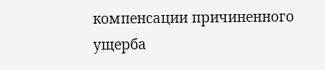компенсации причиненного ущерба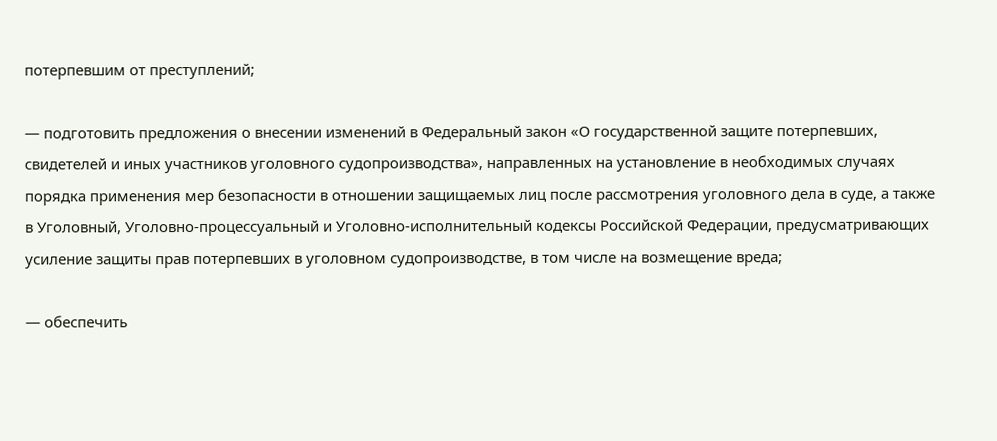потерпевшим от преступлений;

— подготовить предложения о внесении изменений в Федеральный закон «О государственной защите потерпевших, свидетелей и иных участников уголовного судопроизводства», направленных на установление в необходимых случаях порядка применения мер безопасности в отношении защищаемых лиц после рассмотрения уголовного дела в суде, а также в Уголовный, Уголовно-процессуальный и Уголовно-исполнительный кодексы Российской Федерации, предусматривающих усиление защиты прав потерпевших в уголовном судопроизводстве, в том числе на возмещение вреда;

— обеспечить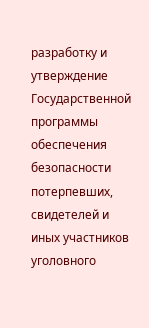разработку и утверждение Государственной программы обеспечения безопасности потерпевших, свидетелей и иных участников уголовного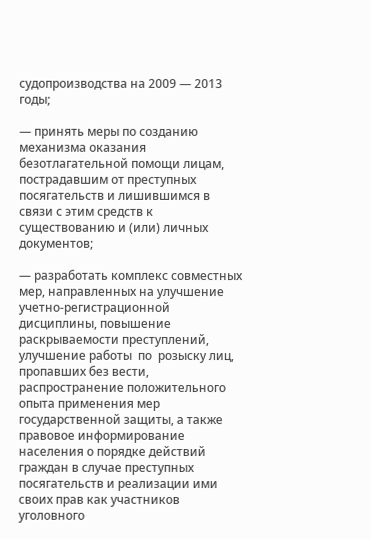судопроизводства на 2009 — 2013 годы;

— принять меры по созданию механизма оказания безотлагательной помощи лицам, пострадавшим от преступных посягательств и лишившимся в связи с этим средств к существованию и (или) личных документов;

— разработать комплекс совместных мер, направленных на улучшение учетно-регистрационной дисциплины, повышение раскрываемости преступлений,  улучшение работы  по  розыску лиц,  пропавших без вести,
распространение положительного опыта применения мер государственной защиты, а также правовое информирование населения о порядке действий граждан в случае преступных посягательств и реализации ими своих прав как участников уголовного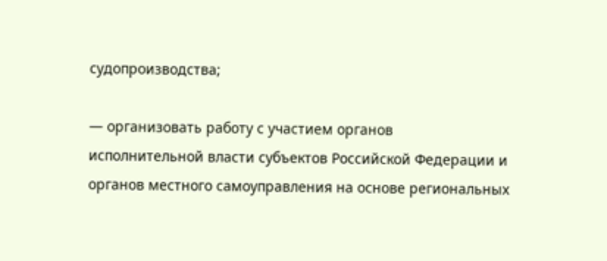судопроизводства;

— организовать работу с участием органов исполнительной власти субъектов Российской Федерации и органов местного самоуправления на основе региональных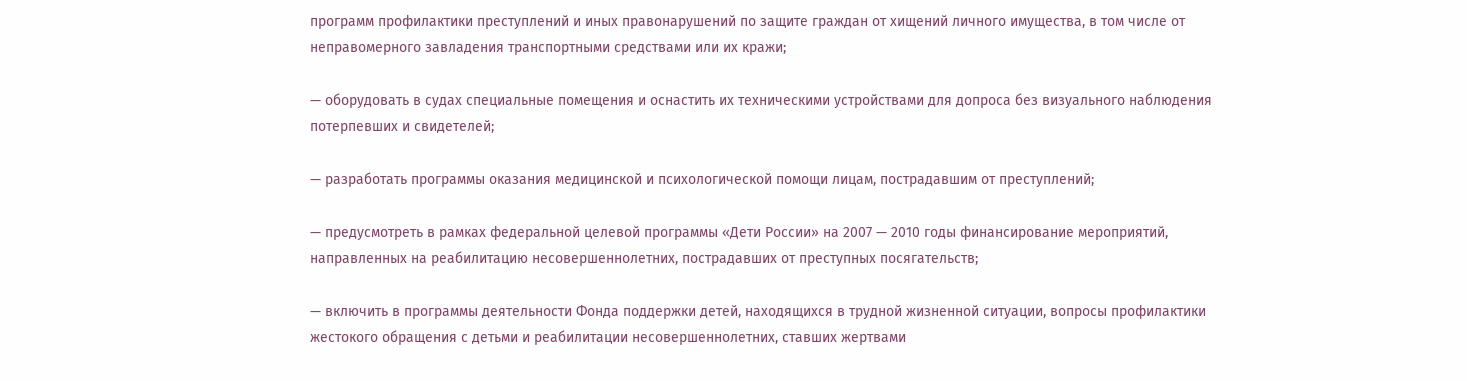программ профилактики преступлений и иных правонарушений по защите граждан от хищений личного имущества, в том числе от неправомерного завладения транспортными средствами или их кражи;

— оборудовать в судах специальные помещения и оснастить их техническими устройствами для допроса без визуального наблюдения потерпевших и свидетелей;

— разработать программы оказания медицинской и психологической помощи лицам, пострадавшим от преступлений;

— предусмотреть в рамках федеральной целевой программы «Дети России» на 2007 — 2010 годы финансирование мероприятий, направленных на реабилитацию несовершеннолетних, пострадавших от преступных посягательств;

— включить в программы деятельности Фонда поддержки детей, находящихся в трудной жизненной ситуации, вопросы профилактики жестокого обращения с детьми и реабилитации несовершеннолетних, ставших жертвами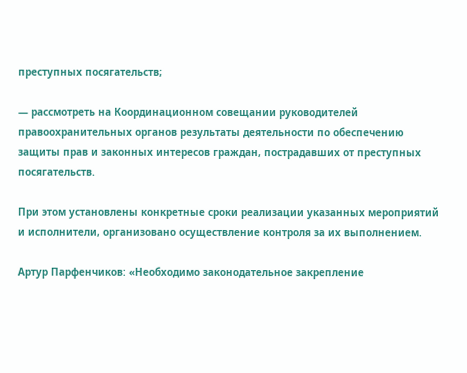преступных посягательств;

— рассмотреть на Координационном совещании руководителей правоохранительных органов результаты деятельности по обеспечению защиты прав и законных интересов граждан, пострадавших от преступных посягательств.

При этом установлены конкретные сроки реализации указанных мероприятий и исполнители, организовано осуществление контроля за их выполнением.

Артур Парфенчиков: «Необходимо законодательное закрепление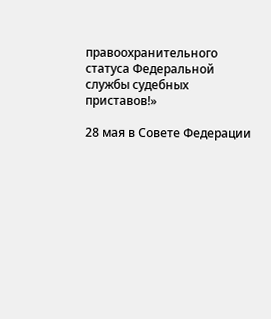правоохранительного статуса Федеральной службы судебных приставов!»

28 мая в Совете Федерации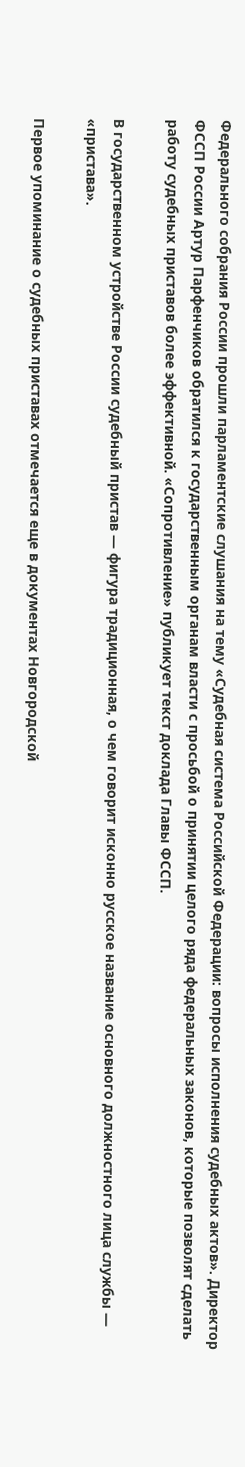Федерального собрания России прошли парламентские слушания на тему «Судебная система Российской Федерации: вопросы исполнения судебных актов». Директор ФССП России Артур Парфенчиков обратился к государственным органам власти с просьбой о принятии целого ряда федеральных законов, которые позволят сделать работу судебных приставов более эффективной. «Сопротивление» публикует текст доклада Главы ФССП.

В государственном устройстве России судебный пристав — фигура традиционная, о чем говорит исконно русское название основного должностного лица службы — «пристава».

Первое упоминание о судебных приставах отмечается еще в документах Новгородской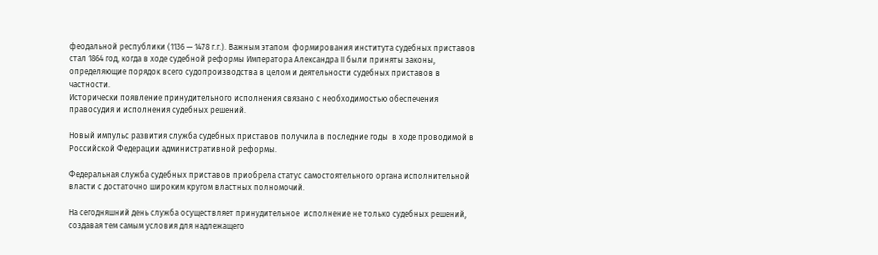феодальной республики (1136 — 1478 г.г.). Важным этапом  формирования института судебных приставов стал 1864 год, когда в ходе судебной реформы Императора Александра II были приняты законы, определяющие порядок всего судопроизводства в целом и деятельности судебных приставов в частности.
Исторически появление принудительного исполнения связано с необходимостью обеспечения правосудия и исполнения судебных решений.

Новый импульс развития служба судебных приставов получила в последние годы  в ходе проводимой в Российской Федерации административной реформы.

Федеральная служба судебных приставов приобрела статус самостоятельного органа исполнительной власти с достаточно широким кругом властных полномочий.

На сегодняшний день служба осуществляет принудительное  исполнение не только судебных решений, создавая тем самым условия для надлежащего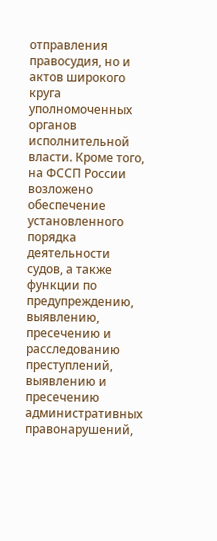отправления правосудия, но и актов широкого круга уполномоченных органов исполнительной власти. Кроме того, на ФССП России возложено обеспечение установленного порядка деятельности судов, а также функции по предупреждению, выявлению, пресечению и расследованию преступлений, выявлению и пресечению административных правонарушений,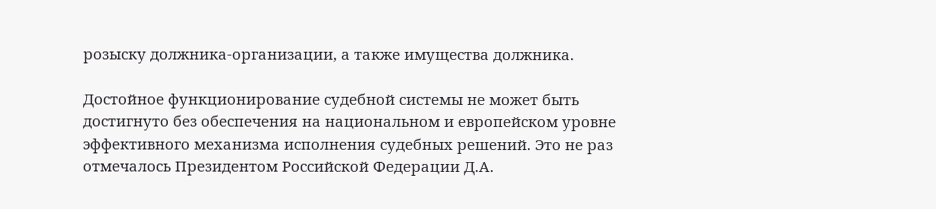розыску должника-организации, а также имущества должника.

Достойное функционирование судебной системы не может быть достигнуто без обеспечения на национальном и европейском уровне эффективного механизма исполнения судебных решений. Это не раз отмечалось Президентом Российской Федерации Д.А.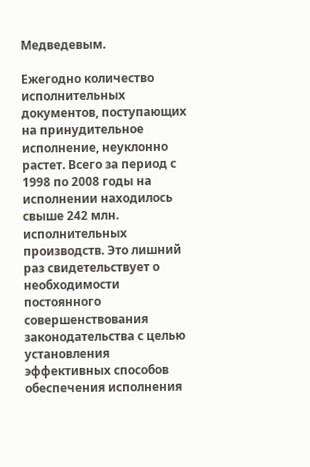Медведевым.

Ежегодно количество исполнительных документов, поступающих на принудительное исполнение, неуклонно растет. Всего за период с 1998 по 2008 годы на исполнении находилось свыше 242 млн. исполнительных производств. Это лишний раз свидетельствует о необходимости постоянного совершенствования законодательства с целью установления эффективных способов обеспечения исполнения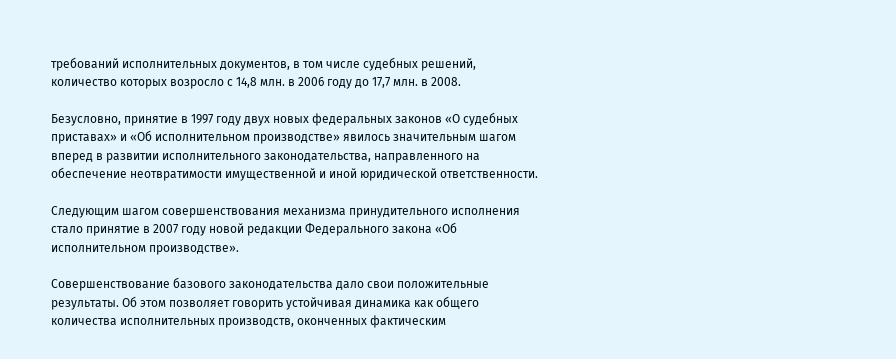требований исполнительных документов, в том числе судебных решений, количество которых возросло с 14,8 млн. в 2006 году до 17,7 млн. в 2008.

Безусловно, принятие в 1997 году двух новых федеральных законов «О судебных приставах» и «Об исполнительном производстве» явилось значительным шагом вперед в развитии исполнительного законодательства, направленного на обеспечение неотвратимости имущественной и иной юридической ответственности.

Следующим шагом совершенствования механизма принудительного исполнения стало принятие в 2007 году новой редакции Федерального закона «Об исполнительном производстве».

Совершенствование базового законодательства дало свои положительные результаты. Об этом позволяет говорить устойчивая динамика как общего количества исполнительных производств, оконченных фактическим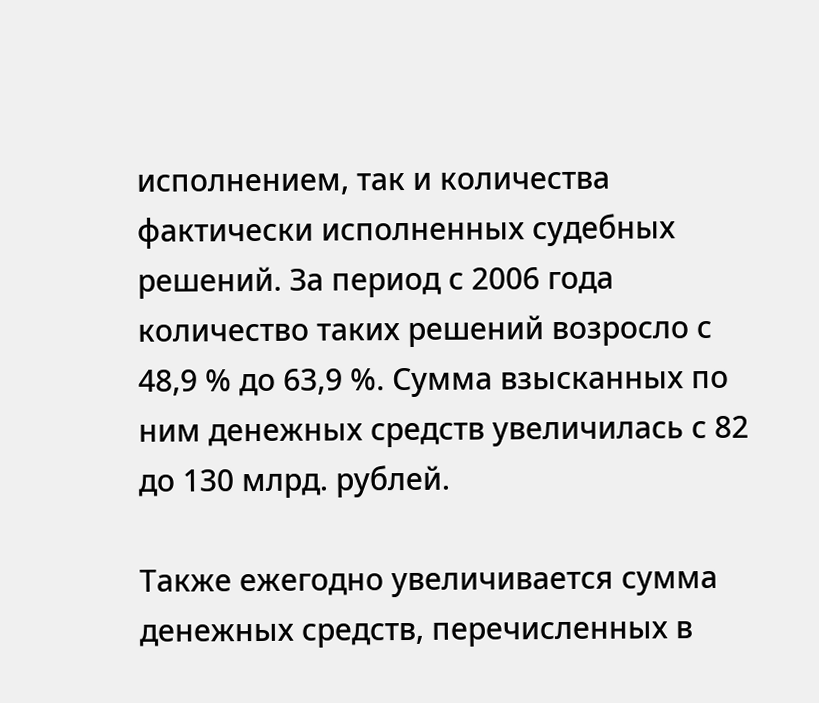исполнением, так и количества фактически исполненных судебных решений. За период с 2006 года количество таких решений возросло с 48,9 % до 63,9 %. Сумма взысканных по ним денежных средств увеличилась с 82 до 130 млрд. рублей.

Также ежегодно увеличивается сумма денежных средств, перечисленных в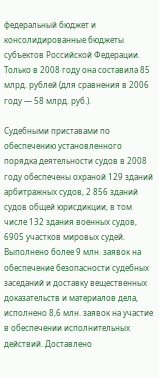федеральный бюджет и консолидированные бюджеты субъектов Российской Федерации. Только в 2008 году она составила 85 млрд. рублей (для сравнения в 2006 году — 58 млрд. руб.).

Судебными приставами по обеспечению установленного порядка деятельности судов в 2008 году обеспечены охраной 129 зданий арбитражных судов, 2 856 зданий судов общей юрисдикции, в том числе 132 здания военных судов, 6905 участков мировых судей. Выполнено более 9 млн. заявок на обеспечение безопасности судебных заседаний и доставку вещественных доказательств и материалов дела, исполнено 8,6 млн. заявок на участие в обеспечении исполнительных действий. Доставлено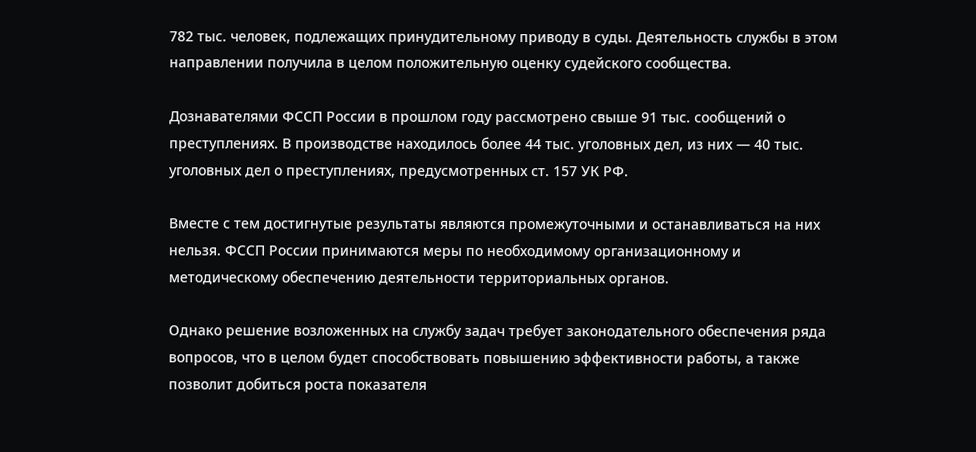782 тыс. человек, подлежащих принудительному приводу в суды. Деятельность службы в этом направлении получила в целом положительную оценку судейского сообщества.

Дознавателями ФССП России в прошлом году рассмотрено свыше 91 тыс. сообщений о преступлениях. В производстве находилось более 44 тыс. уголовных дел, из них — 40 тыс. уголовных дел о преступлениях, предусмотренных ст. 157 УК РФ.

Вместе с тем достигнутые результаты являются промежуточными и останавливаться на них нельзя. ФССП России принимаются меры по необходимому организационному и методическому обеспечению деятельности территориальных органов.

Однако решение возложенных на службу задач требует законодательного обеспечения ряда вопросов, что в целом будет способствовать повышению эффективности работы, а также позволит добиться роста показателя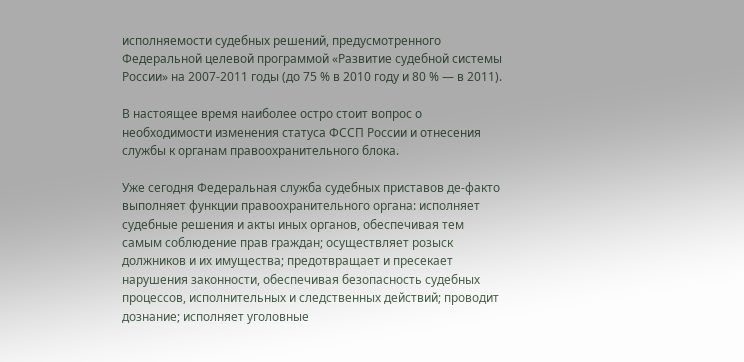исполняемости судебных решений, предусмотренного Федеральной целевой программой «Развитие судебной системы России» на 2007-2011 годы (до 75 % в 2010 году и 80 % — в 2011).

В настоящее время наиболее остро стоит вопрос о необходимости изменения статуса ФССП России и отнесения службы к органам правоохранительного блока.

Уже сегодня Федеральная служба судебных приставов де-факто выполняет функции правоохранительного органа: исполняет судебные решения и акты иных органов, обеспечивая тем самым соблюдение прав граждан; осуществляет розыск должников и их имущества; предотвращает и пресекает нарушения законности, обеспечивая безопасность судебных процессов, исполнительных и следственных действий; проводит дознание; исполняет уголовные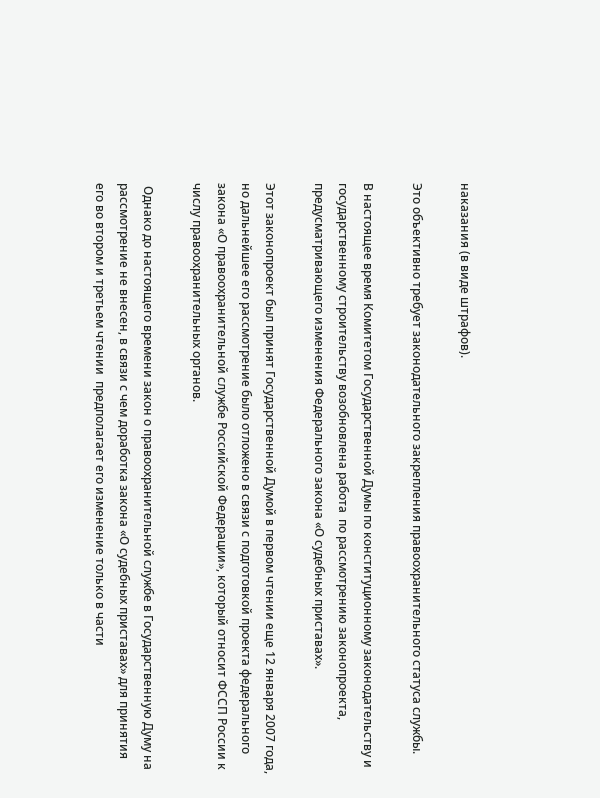наказания (в виде штрафов).

Это объективно требует законодательного закрепления правоохранительного статуса службы.

В настоящее время Комитетом Государственной Думы по конституционному законодательству и государственному строительству возобновлена работа  по рассмотрению законопроекта, предусматривающего изменения Федерального закона «О судебных приставах».

Этот законопроект был принят Государственной Думой в первом чтении еще 12 января 2007 года, но дальнейшее его рассмотрение было отложено в связи с подготовкой проекта федерального закона «О правоохранительной службе Российской Федерации», который относит ФССП России к числу правоохранительных органов.

 Однако до настоящего времени закон о правоохранительной службе в Государственную Думу на рассмотрение не внесен, в связи с чем доработка закона «О судебных приставах» для принятия  его во втором и третьем чтении  предполагает его изменение только в части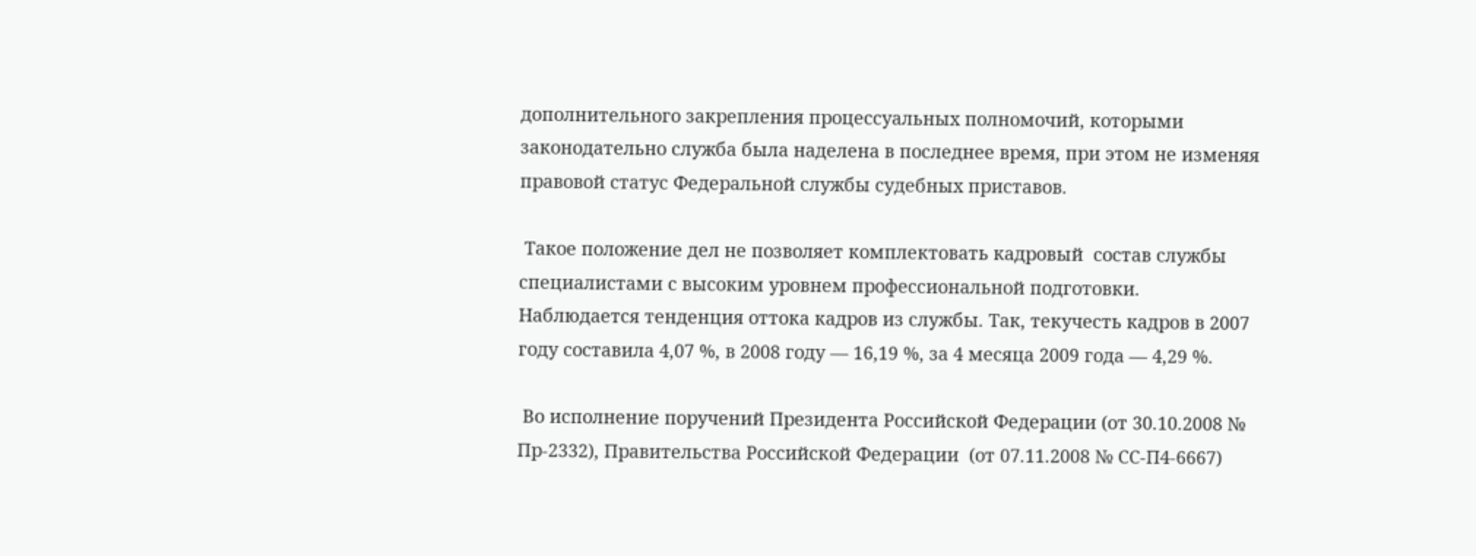дополнительного закрепления процессуальных полномочий, которыми законодательно служба была наделена в последнее время, при этом не изменяя правовой статус Федеральной службы судебных приставов.

 Такое положение дел не позволяет комплектовать кадровый  состав службы специалистами с высоким уровнем профессиональной подготовки. Наблюдается тенденция оттока кадров из службы. Так, текучесть кадров в 2007 году составила 4,07 %, в 2008 году — 16,19 %, за 4 месяца 2009 года — 4,29 %.

 Во исполнение поручений Президента Российской Федерации (от 30.10.2008 № Пр-2332), Правительства Российской Федерации  (от 07.11.2008 № СС-П4-6667)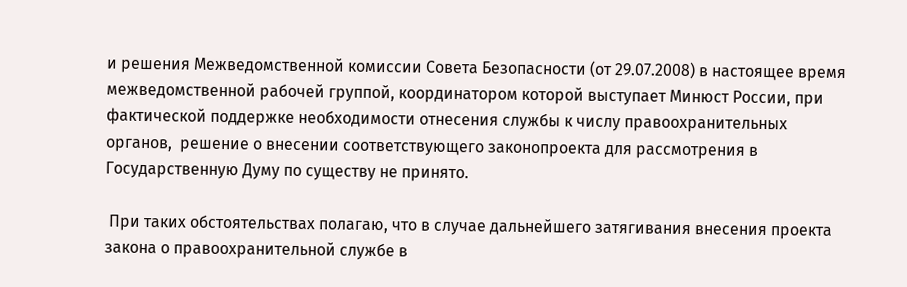и решения Межведомственной комиссии Совета Безопасности (от 29.07.2008) в настоящее время межведомственной рабочей группой, координатором которой выступает Минюст России, при фактической поддержке необходимости отнесения службы к числу правоохранительных органов,  решение о внесении соответствующего законопроекта для рассмотрения в Государственную Думу по существу не принято.

 При таких обстоятельствах полагаю, что в случае дальнейшего затягивания внесения проекта закона о правоохранительной службе в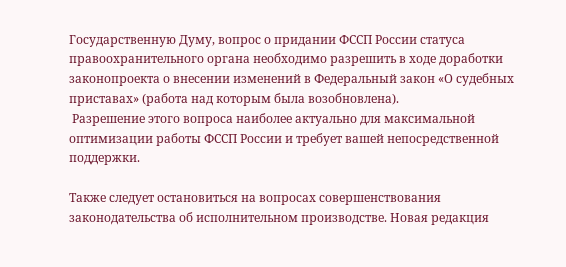Государственную Думу, вопрос о придании ФССП России статуса правоохранительного органа необходимо разрешить в ходе доработки законопроекта о внесении изменений в Федеральный закон «О судебных приставах» (работа над которым была возобновлена).
 Разрешение этого вопроса наиболее актуально для максимальной оптимизации работы ФССП России и требует вашей непосредственной поддержки.

Также следует остановиться на вопросах совершенствования законодательства об исполнительном производстве. Новая редакция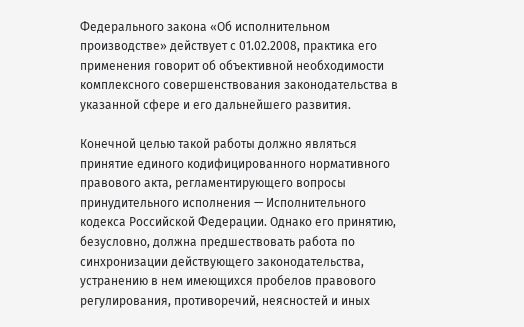Федерального закона «Об исполнительном производстве» действует с 01.02.2008, практика его применения говорит об объективной необходимости комплексного совершенствования законодательства в указанной сфере и его дальнейшего развития.

Конечной целью такой работы должно являться принятие единого кодифицированного нормативного правового акта, регламентирующего вопросы принудительного исполнения — Исполнительного кодекса Российской Федерации. Однако его принятию, безусловно, должна предшествовать работа по синхронизации действующего законодательства, устранению в нем имеющихся пробелов правового регулирования, противоречий, неясностей и иных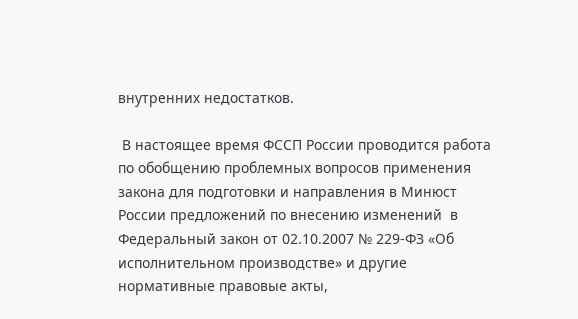внутренних недостатков.

 В настоящее время ФССП России проводится работа  по обобщению проблемных вопросов применения закона для подготовки и направления в Минюст России предложений по внесению изменений  в Федеральный закон от 02.10.2007 № 229-ФЗ «Об исполнительном производстве» и другие нормативные правовые акты,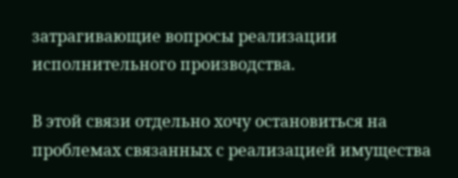затрагивающие вопросы реализации исполнительного производства.

В этой связи отдельно хочу остановиться на проблемах связанных с реализацией имущества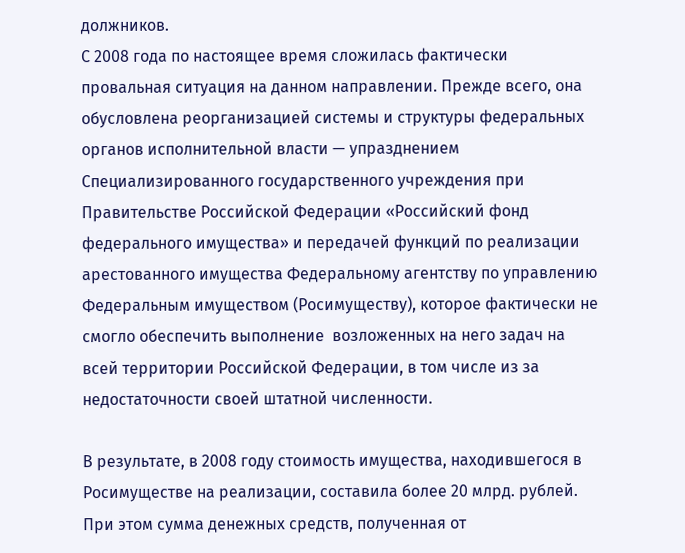должников.
С 2008 года по настоящее время сложилась фактически провальная ситуация на данном направлении. Прежде всего, она обусловлена реорганизацией системы и структуры федеральных органов исполнительной власти — упразднением Специализированного государственного учреждения при Правительстве Российской Федерации «Российский фонд федерального имущества» и передачей функций по реализации арестованного имущества Федеральному агентству по управлению Федеральным имуществом (Росимуществу), которое фактически не смогло обеспечить выполнение  возложенных на него задач на всей территории Российской Федерации, в том числе из за недостаточности своей штатной численности.

В результате, в 2008 году стоимость имущества, находившегося в Росимуществе на реализации, составила более 20 млрд. рублей. При этом сумма денежных средств, полученная от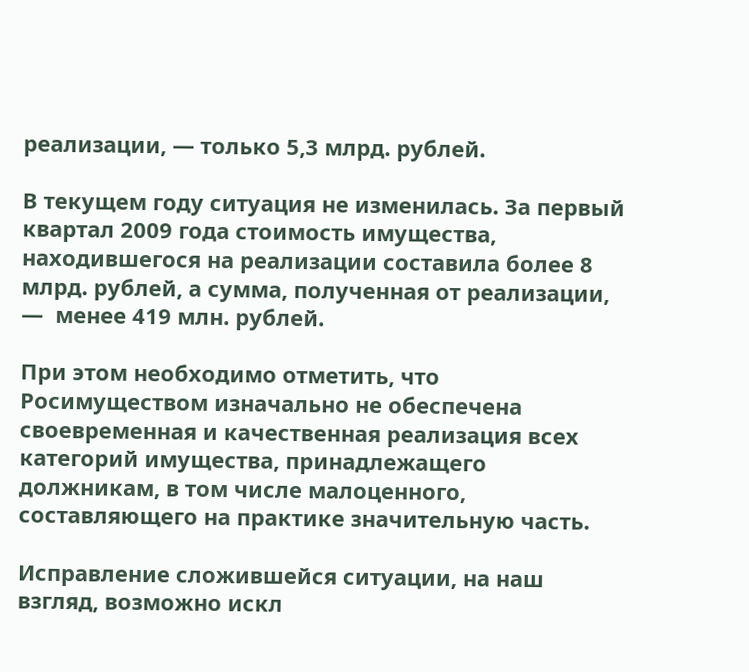реализации, — только 5,3 млрд. рублей.

В текущем году ситуация не изменилась. За первый квартал 2009 года стоимость имущества, находившегося на реализации составила более 8 млрд. рублей, а сумма, полученная от реализации,   —  менее 419 млн. рублей.

При этом необходимо отметить, что Росимуществом изначально не обеспечена своевременная и качественная реализация всех категорий имущества, принадлежащего должникам, в том числе малоценного, составляющего на практике значительную часть.

Исправление сложившейся ситуации, на наш взгляд, возможно искл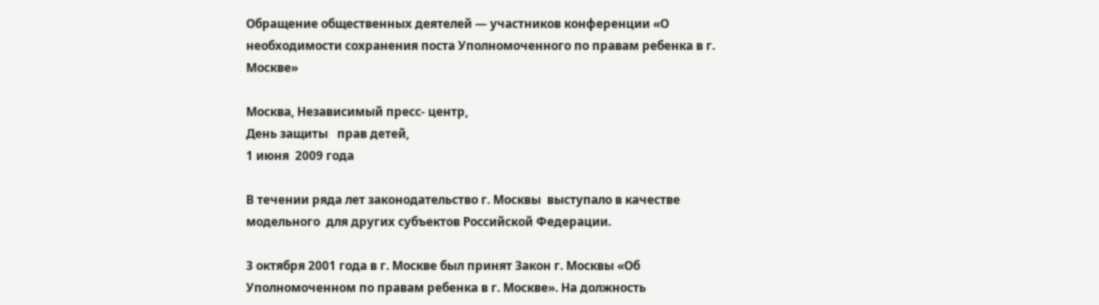Обращение общественных деятелей — участников конференции «О необходимости сохранения поста Уполномоченного по правам ребенка в г. Москве»

Москва, Независимый пресс- центр,
День защиты   прав детей,
1 июня  2009 года

В течении ряда лет законодательство г. Москвы  выступало в качестве модельного  для других субъектов Российской Федерации.

3 октября 2001 года в г. Москве был принят Закон г. Москвы «Об Уполномоченном по правам ребенка в г. Москве». На должность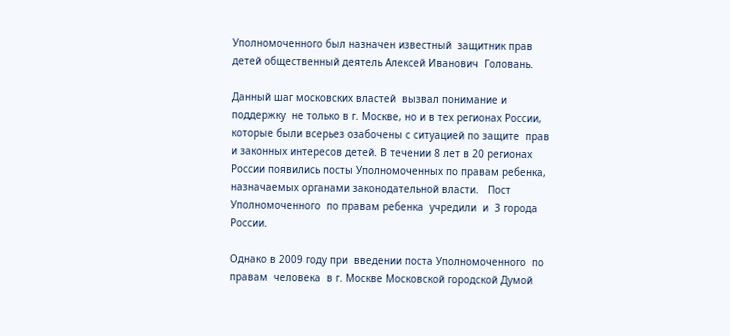Уполномоченного был назначен известный  защитник прав детей общественный деятель Алексей Иванович  Головань.

Данный шаг московских властей  вызвал понимание и поддержку  не только в г. Москве, но и в тех регионах России, которые были всерьез озабочены с ситуацией по защите  прав и законных интересов детей. В течении 8 лет в 20 регионах России появились посты Уполномоченных по правам ребенка, назначаемых органами законодательной власти.   Пост Уполномоченного  по правам ребенка  учредили  и  3 города  России.

Однако в 2009 году при  введении поста Уполномоченного  по правам  человека  в г. Москве Московской городской Думой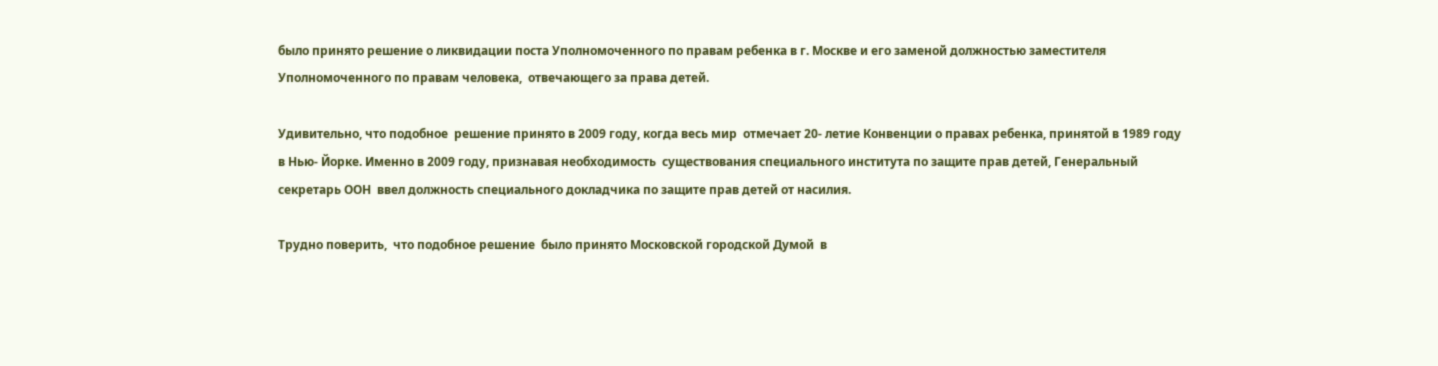было принято решение о ликвидации поста Уполномоченного по правам ребенка в г. Москве и его заменой должностью заместителя  Уполномоченного по правам человека,  отвечающего за права детей.

Удивительно, что подобное  решение принято в 2009 году, когда весь мир  отмечает 20- летие Конвенции о правах ребенка, принятой в 1989 году в Нью- Йорке. Именно в 2009 году, признавая необходимость  существования специального института по защите прав детей, Генеральный секретарь ООН  ввел должность специального докладчика по защите прав детей от насилия.

Трудно поверить,  что подобное решение  было принято Московской городской Думой  в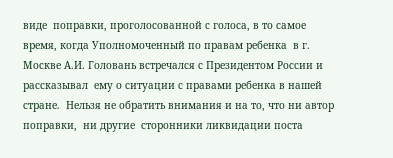виде  поправки, проголосованной с голоса, в то самое время, когда Уполномоченный по правам ребенка  в г. Москве А.И. Головань встречался с Президентом России и рассказывал  ему о ситуации с правами ребенка в нашей стране.  Нельзя не обратить внимания и на то, что ни автор поправки,  ни другие  сторонники ликвидации поста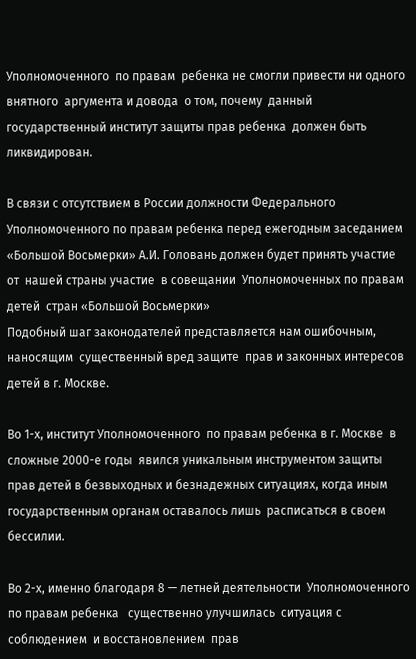Уполномоченного  по правам  ребенка не смогли привести ни одного  внятного  аргумента и довода  о том, почему  данный  государственный институт защиты прав ребенка  должен быть ликвидирован.

В связи с отсутствием в России должности Федерального Уполномоченного по правам ребенка перед ежегодным заседанием «Большой Восьмерки» А.И. Головань должен будет принять участие  от  нашей страны участие  в совещании  Уполномоченных по правам  детей  стран «Большой Восьмерки»
Подобный шаг законодателей представляется нам ошибочным, наносящим  существенный вред защите  прав и законных интересов детей в г. Москве.

Во 1-х, институт Уполномоченного  по правам ребенка в г. Москве  в сложные 2000-е годы  явился уникальным инструментом защиты прав детей в безвыходных и безнадежных ситуациях, когда иным государственным органам оставалось лишь  расписаться в своем бессилии.

Во 2-х, именно благодаря 8 — летней деятельности  Уполномоченного по правам ребенка   существенно улучшилась  ситуация с соблюдением  и восстановлением  прав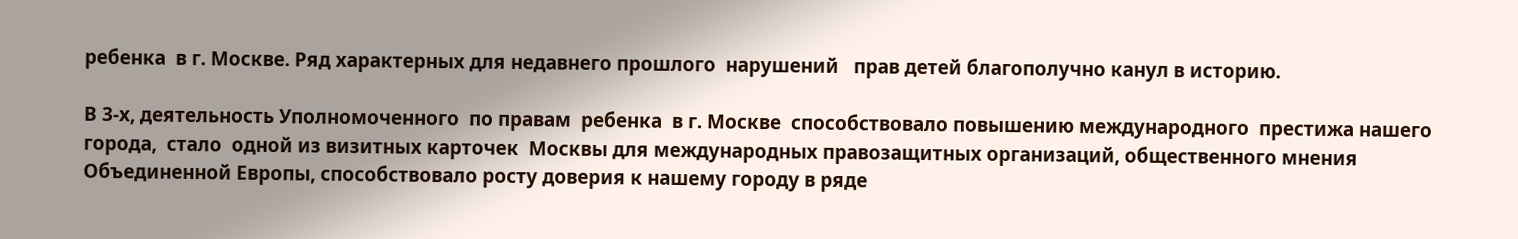ребенка  в г. Москве. Ряд характерных для недавнего прошлого  нарушений   прав детей благополучно канул в историю.

В 3-х, деятельность Уполномоченного  по правам  ребенка  в г. Москве  способствовало повышению международного  престижа нашего города,  стало  одной из визитных карточек  Москвы для международных правозащитных организаций, общественного мнения Объединенной Европы, способствовало росту доверия к нашему городу в ряде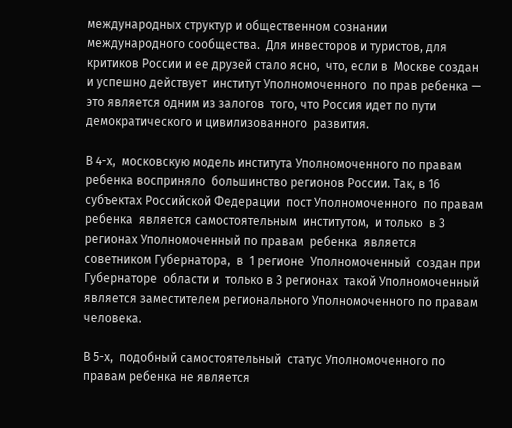международных структур и общественном сознании международного сообщества.  Для инвесторов и туристов, для  критиков России и ее друзей стало ясно,  что, если в  Москве создан и успешно действует  институт Уполномоченного  по прав ребенка — это является одним из залогов  того, что Россия идет по пути демократического и цивилизованного  развития.

В 4-х,  московскую модель института Уполномоченного по правам ребенка восприняло  большинство регионов России. Так, в 16 субъектах Российской Федерации  пост Уполномоченного  по правам  ребенка  является самостоятельным  институтом,  и только  в 3 регионах Уполномоченный по правам  ребенка  является  советником Губернатора,  в  1 регионе  Уполномоченный  создан при Губернаторе  области и  только в 3 регионах  такой Уполномоченный является заместителем регионального Уполномоченного по правам человека.

В 5-х,  подобный самостоятельный  статус Уполномоченного по правам ребенка не является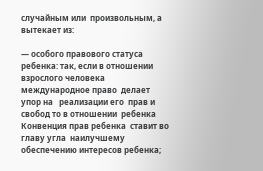случайным или  произвольным, а  вытекает из:

— особого правового статуса ребенка: так, если в отношении  взрослого человека  международное право  делает упор на   реализации его  прав и свобод то в отношении  ребенка  Конвенция прав ребенка  ставит во главу угла  наилучшему обеспечению интересов ребенка;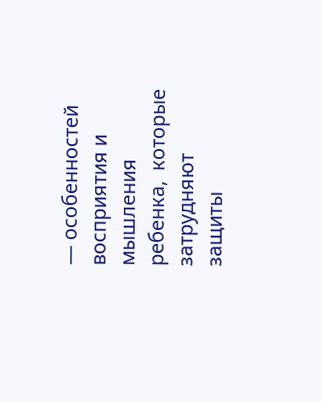— особенностей  восприятия и мышления ребенка,  которые затрудняют защиты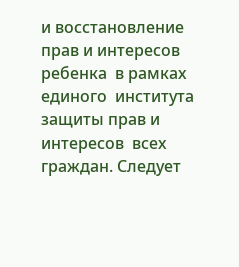и восстановление  прав и интересов ребенка  в рамках единого  института защиты прав и  интересов  всех  граждан. Следует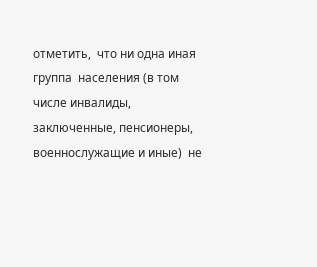отметить,  что ни одна иная группа  населения (в том числе инвалиды, заключенные, пенсионеры, военнослужащие и иные)  не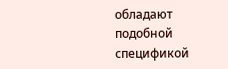обладают подобной спецификой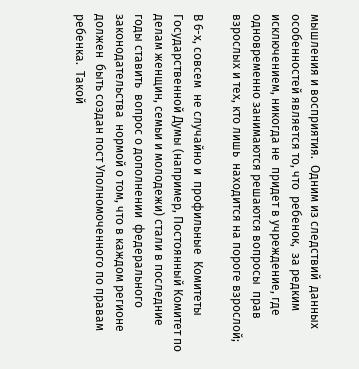мышления и восприятия.  Одним из следствий  данных особенностей является то, что  ребенок,  за редким исключением, никогда не  придет в учреждение, где одновременно занимаются решаются вопросы  прав взрослых и тех, кто лишь  находится на пороге взрослой;

В 6-х, совсем  не случайно и  профильные  Комитеты Государственной Думы (например, Постоянный Комитет по делам женщин, семьи и молодежи) стали в последние  годы ставить  вопрос о дополнении  федерального законодательства  нормой о том, что в каждом регионе должен  быть создан пост Уполномоченного по правам  ребенка.  Такой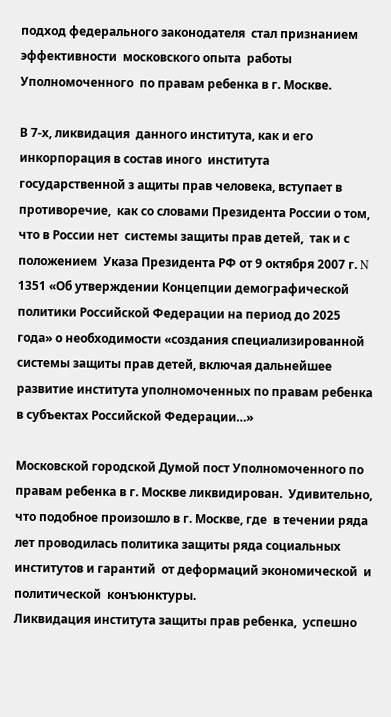подход федерального законодателя  стал признанием эффективности  московского опыта  работы Уполномоченного  по правам ребенка в г. Москве.

В 7-х, ликвидация  данного института, как и его инкорпорация в состав иного  института государственной з ащиты прав человека, вступает в противоречие,  как со словами Президента России о том, что в России нет  системы защиты прав детей,  так и с положением  Указа Президента РФ от 9 октября 2007 г. N 1351 «Об утверждении Концепции демографической политики Российской Федерации на период до 2025 года» о необходимости «создания специализированной системы защиты прав детей, включая дальнейшее развитие института уполномоченных по правам ребенка в субъектах Российской Федерации…»

Московской городской Думой пост Уполномоченного по правам ребенка в г. Москве ликвидирован.  Удивительно, что подобное произошло в г. Москве, где  в течении ряда лет проводилась политика защиты ряда социальных институтов и гарантий  от деформаций экономической  и политической  конъюнктуры.
Ликвидация института защиты прав ребенка,  успешно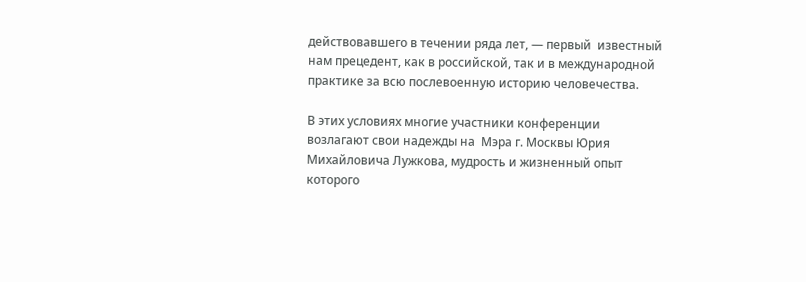действовавшего в течении ряда лет, — первый  известный нам прецедент, как в российской, так и в международной  практике за всю послевоенную историю человечества.

В этих условиях многие участники конференции  возлагают свои надежды на  Мэра г. Москвы Юрия Михайловича Лужкова, мудрость и жизненный опыт которого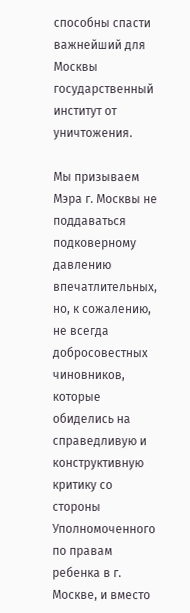способны спасти  важнейший для Москвы государственный  институт от уничтожения.

Мы призываем Мэра г. Москвы не поддаваться подковерному давлению впечатлительных, но, к сожалению, не всегда добросовестных чиновников, которые обиделись на справедливую и конструктивную критику со стороны Уполномоченного  по правам  ребенка в г. Москве, и вместо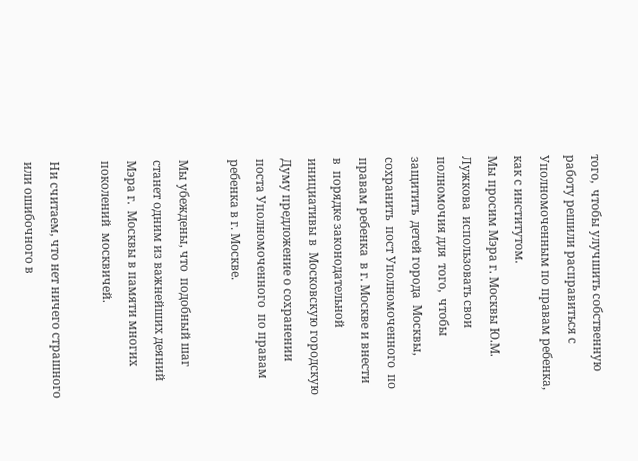того,  чтобы улучшить собственную работу решили расправиться с Уполномоченным по правам ребенка, как с институтом.
Мы просим Мэра г. Москвы Ю.М. Лужкова  использовать свои  полномочия для  того,  чтобы  защитить  детей города  Москвы, сохранить  пост Уполномоченного  по правам ребенка  в г. Москве и внести  в  порядке законодательной  инициативы в  Московскую городскую Думу предложение о сохранении  поста Уполномоченного  по правам  ребенка в г. Москве.

Мы убеждены, что  подобный шаг станет одним из важнейших деяний  Мэра г.  Москвы в памяти многих поколений  москвичей.

Ни считаем, что нет ничего страшного или ошибочного в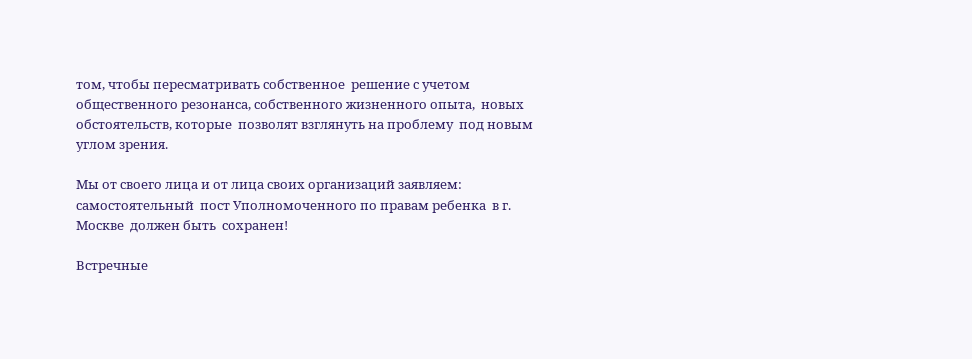том, чтобы пересматривать собственное  решение с учетом общественного резонанса, собственного жизненного опыта,  новых обстоятельств, которые  позволят взглянуть на проблему  под новым углом зрения.

Мы от своего лица и от лица своих организаций заявляем: самостоятельный  пост Уполномоченного по правам ребенка  в г. Москве  должен быть  сохранен!

Встречные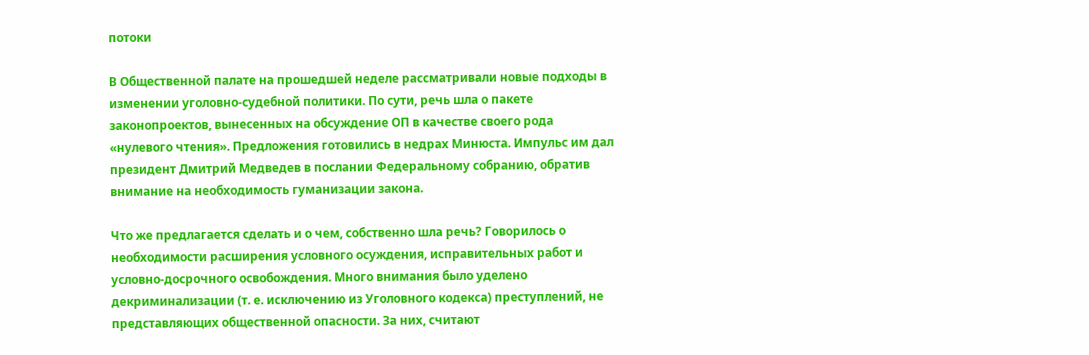потоки

В Общественной палате на прошедшей неделе рассматривали новые подходы в изменении уголовно-судебной политики. По сути, речь шла о пакете законопроектов, вынесенных на обсуждение ОП в качестве своего рода «нулевого чтения». Предложения готовились в недрах Минюста. Импульс им дал президент Дмитрий Медведев в послании Федеральному собранию, обратив внимание на необходимость гуманизации закона.

Что же предлагается сделать и о чем, собственно шла речь? Говорилось о необходимости расширения условного осуждения, исправительных работ и условно-досрочного освобождения. Много внимания было уделено декриминализации (т. е. исключению из Уголовного кодекса) преступлений, не представляющих общественной опасности. За них, считают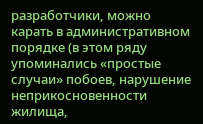разработчики, можно карать в административном порядке (в этом ряду упоминались «простые случаи» побоев, нарушение неприкосновенности жилища,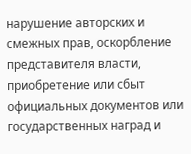нарушение авторских и смежных прав, оскорбление представителя власти, приобретение или сбыт официальных документов или государственных наград и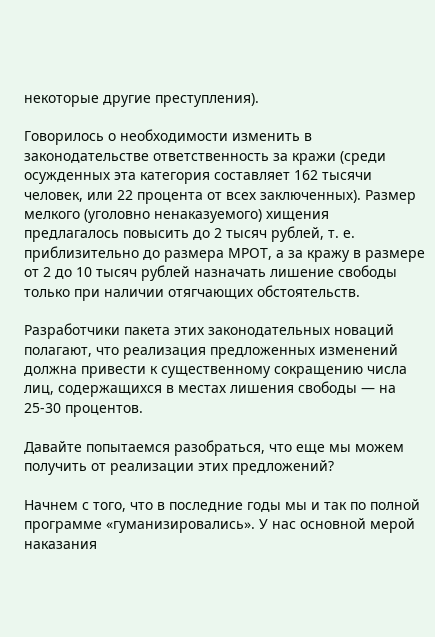некоторые другие преступления).

Говорилось о необходимости изменить в законодательстве ответственность за кражи (среди осужденных эта категория составляет 162 тысячи человек, или 22 процента от всех заключенных). Размер мелкого (уголовно ненаказуемого) хищения предлагалось повысить до 2 тысяч рублей, т. е. приблизительно до размера МРОТ, а за кражу в размере от 2 до 10 тысяч рублей назначать лишение свободы только при наличии отягчающих обстоятельств.

Разработчики пакета этих законодательных новаций полагают, что реализация предложенных изменений должна привести к существенному сокращению числа лиц, содержащихся в местах лишения свободы — на 25-30 процентов.

Давайте попытаемся разобраться, что еще мы можем получить от реализации этих предложений?

Начнем с того, что в последние годы мы и так по полной программе «гуманизировались». У нас основной мерой наказания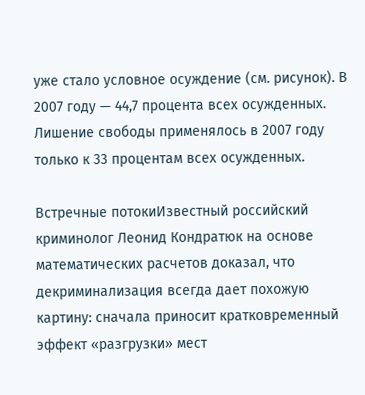уже стало условное осуждение (см. рисунок). В 2007 году — 44,7 процента всех осужденных. Лишение свободы применялось в 2007 году только к 33 процентам всех осужденных.

Встречные потокиИзвестный российский криминолог Леонид Кондратюк на основе математических расчетов доказал, что декриминализация всегда дает похожую картину: сначала приносит кратковременный эффект «разгрузки» мест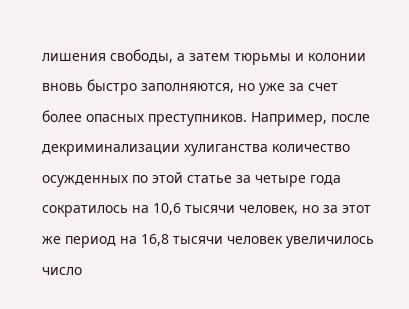лишения свободы, а затем тюрьмы и колонии вновь быстро заполняются, но уже за счет более опасных преступников. Например, после декриминализации хулиганства количество осужденных по этой статье за четыре года сократилось на 10,6 тысячи человек, но за этот же период на 16,8 тысячи человек увеличилось число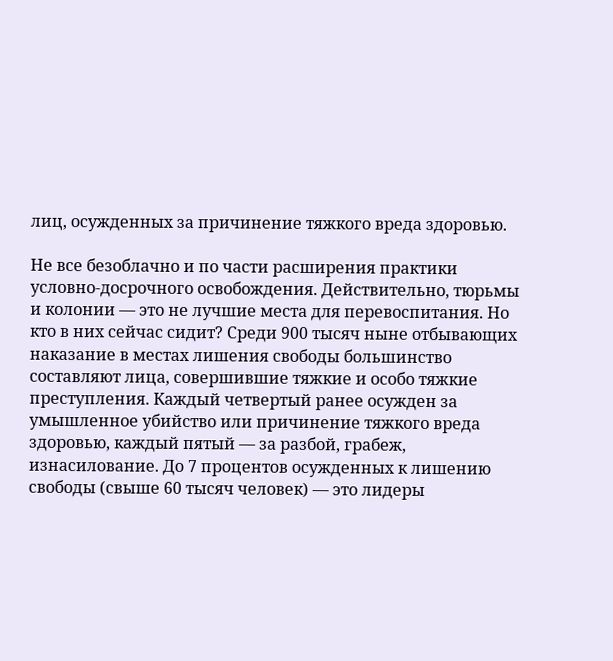лиц, осужденных за причинение тяжкого вреда здоровью.

Не все безоблачно и по части расширения практики условно-досрочного освобождения. Действительно, тюрьмы и колонии — это не лучшие места для перевоспитания. Но кто в них сейчас сидит? Среди 900 тысяч ныне отбывающих наказание в местах лишения свободы большинство составляют лица, совершившие тяжкие и особо тяжкие преступления. Каждый четвертый ранее осужден за умышленное убийство или причинение тяжкого вреда здоровью, каждый пятый — за разбой, грабеж, изнасилование. До 7 процентов осужденных к лишению свободы (свыше 60 тысяч человек) — это лидеры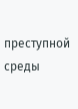преступной среды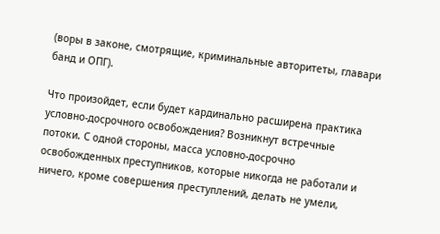(воры в законе, смотрящие, криминальные авторитеты, главари банд и ОПГ).

Что произойдет, если будет кардинально расширена практика условно-досрочного освобождения? Возникнут встречные потоки. С одной стороны, масса условно-досрочно освобожденных преступников, которые никогда не работали и ничего, кроме совершения преступлений, делать не умели,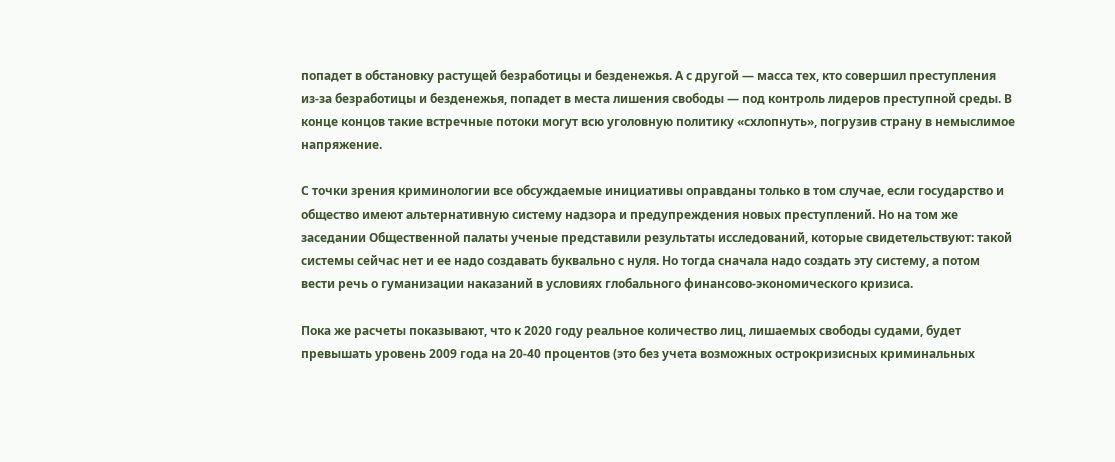попадет в обстановку растущей безработицы и безденежья. А с другой — масса тех, кто совершил преступления из-за безработицы и безденежья, попадет в места лишения свободы — под контроль лидеров преступной среды. В конце концов такие встречные потоки могут всю уголовную политику «схлопнуть», погрузив страну в немыслимое напряжение.

С точки зрения криминологии все обсуждаемые инициативы оправданы только в том случае, если государство и общество имеют альтернативную систему надзора и предупреждения новых преступлений. Но на том же заседании Общественной палаты ученые представили результаты исследований, которые свидетельствуют: такой системы сейчас нет и ее надо создавать буквально с нуля. Но тогда сначала надо создать эту систему, а потом вести речь о гуманизации наказаний в условиях глобального финансово-экономического кризиса.

Пока же расчеты показывают, что к 2020 году реальное количество лиц, лишаемых свободы судами, будет превышать уровень 2009 года на 20-40 процентов (это без учета возможных острокризисных криминальных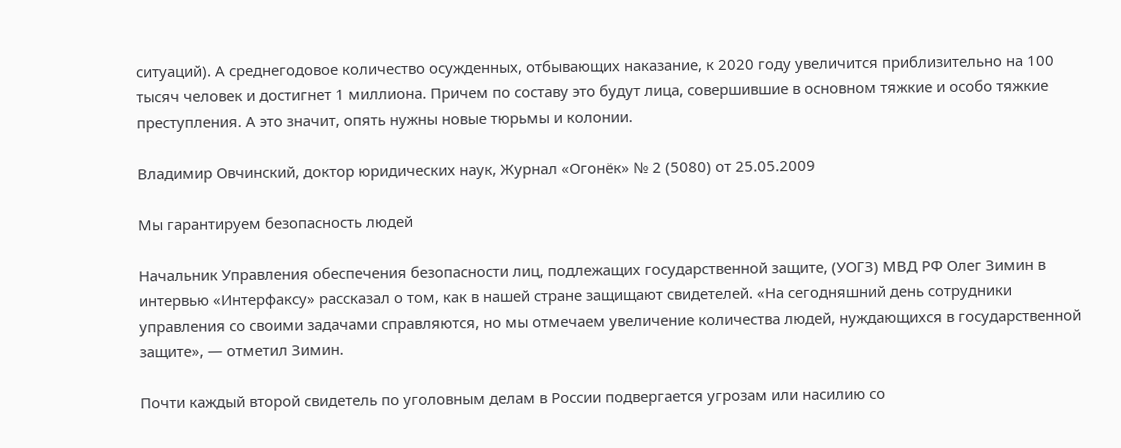ситуаций). А среднегодовое количество осужденных, отбывающих наказание, к 2020 году увеличится приблизительно на 100 тысяч человек и достигнет 1 миллиона. Причем по составу это будут лица, совершившие в основном тяжкие и особо тяжкие преступления. А это значит, опять нужны новые тюрьмы и колонии.

Владимир Овчинский, доктор юридических наук, Журнал «Огонёк» № 2 (5080) от 25.05.2009

Мы гарантируем безопасность людей

Начальник Управления обеспечения безопасности лиц, подлежащих государственной защите, (УОГЗ) МВД РФ Олег Зимин в интервью «Интерфаксу» рассказал о том, как в нашей стране защищают свидетелей. «На сегодняшний день сотрудники управления со своими задачами справляются, но мы отмечаем увеличение количества людей, нуждающихся в государственной защите», — отметил Зимин.

Почти каждый второй свидетель по уголовным делам в России подвергается угрозам или насилию со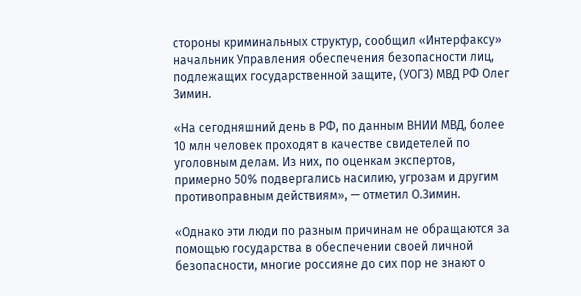стороны криминальных структур, сообщил «Интерфаксу» начальник Управления обеспечения безопасности лиц, подлежащих государственной защите, (УОГЗ) МВД РФ Олег Зимин.

«На сегодняшний день в РФ, по данным ВНИИ МВД, более 10 млн человек проходят в качестве свидетелей по уголовным делам. Из них, по оценкам экспертов, примерно 50% подвергались насилию, угрозам и другим противоправным действиям», — отметил О.Зимин.

«Однако эти люди по разным причинам не обращаются за помощью государства в обеспечении своей личной безопасности, многие россияне до сих пор не знают о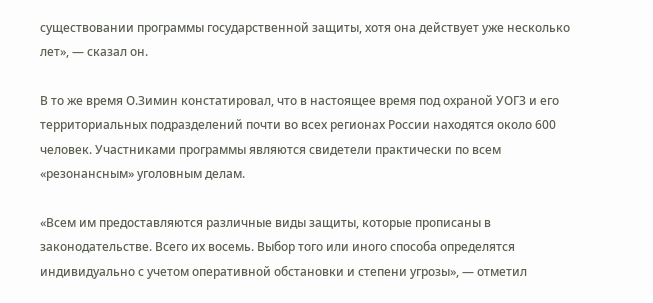существовании программы государственной защиты, хотя она действует уже несколько лет», — сказал он.

В то же время О.Зимин констатировал, что в настоящее время под охраной УОГЗ и его территориальных подразделений почти во всех регионах России находятся около 600 человек. Участниками программы являются свидетели практически по всем «резонансным» уголовным делам.

«Всем им предоставляются различные виды защиты, которые прописаны в законодательстве. Всего их восемь. Выбор того или иного способа определятся индивидуально с учетом оперативной обстановки и степени угрозы», — отметил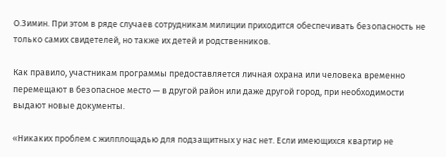О.Зимин. При этом в ряде случаев сотрудникам милиции приходится обеспечивать безопасность не только самих свидетелей, но также их детей и родственников.

Как правило, участникам программы предоставляется личная охрана или человека временно перемещают в безопасное место — в другой район или даже другой город, при необходимости выдают новые документы.

«Никаких проблем с жилплощадью для подзащитных у нас нет. Если имеющихся квартир не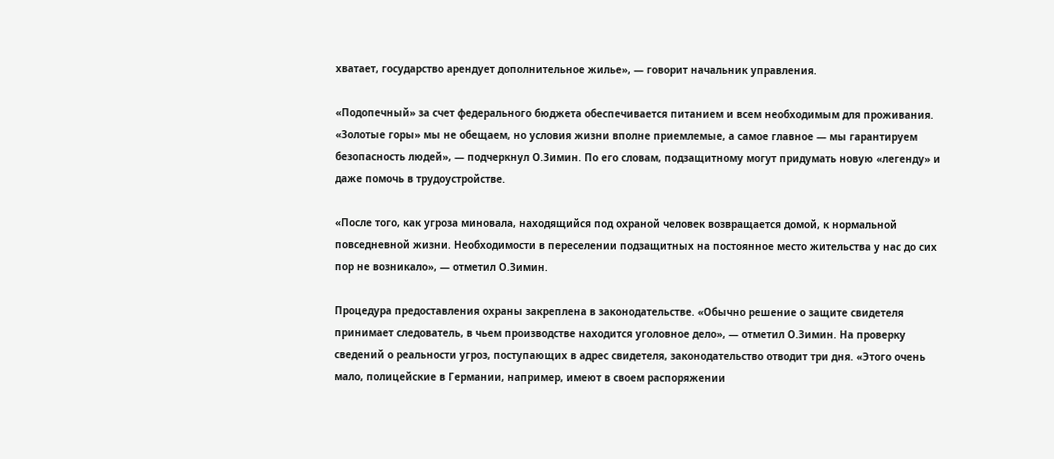хватает, государство арендует дополнительное жилье», — говорит начальник управления.

«Подопечный» за счет федерального бюджета обеспечивается питанием и всем необходимым для проживания. «Золотые горы» мы не обещаем, но условия жизни вполне приемлемые, а самое главное — мы гарантируем безопасность людей», — подчеркнул О.Зимин. По его словам, подзащитному могут придумать новую «легенду» и даже помочь в трудоустройстве.

«После того, как угроза миновала, находящийся под охраной человек возвращается домой, к нормальной повседневной жизни. Необходимости в переселении подзащитных на постоянное место жительства у нас до сих пор не возникало», — отметил О.Зимин.

Процедура предоставления охраны закреплена в законодательстве. «Обычно решение о защите свидетеля принимает следователь, в чьем производстве находится уголовное дело», — отметил О.Зимин. На проверку сведений о реальности угроз, поступающих в адрес свидетеля, законодательство отводит три дня. «Этого очень мало, полицейские в Германии, например, имеют в своем распоряжении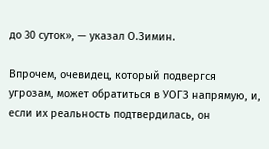до 30 суток», — указал О.Зимин.

Впрочем, очевидец, который подвергся угрозам, может обратиться в УОГЗ напрямую, и, если их реальность подтвердилась, он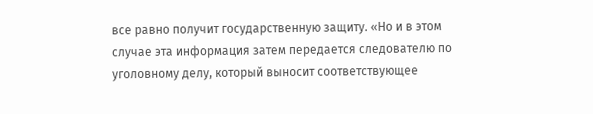все равно получит государственную защиту. «Но и в этом случае эта информация затем передается следователю по уголовному делу, который выносит соответствующее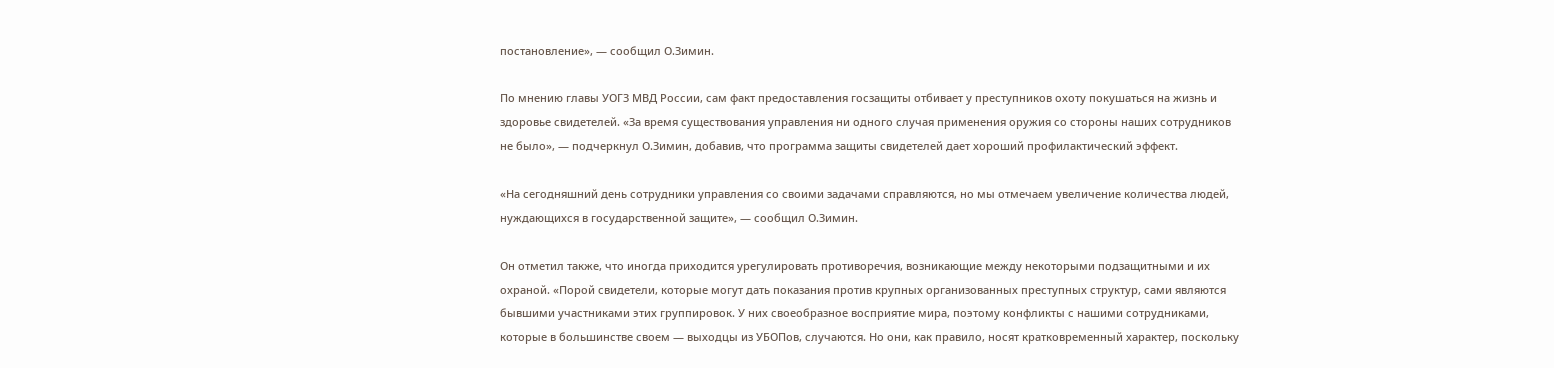постановление», — сообщил О.Зимин.

По мнению главы УОГЗ МВД России, сам факт предоставления госзащиты отбивает у преступников охоту покушаться на жизнь и здоровье свидетелей. «За время существования управления ни одного случая применения оружия со стороны наших сотрудников не было», — подчеркнул О.Зимин, добавив, что программа защиты свидетелей дает хороший профилактический эффект.

«На сегодняшний день сотрудники управления со своими задачами справляются, но мы отмечаем увеличение количества людей, нуждающихся в государственной защите», — сообщил О.Зимин.

Он отметил также, что иногда приходится урегулировать противоречия, возникающие между некоторыми подзащитными и их охраной. «Порой свидетели, которые могут дать показания против крупных организованных преступных структур, сами являются бывшими участниками этих группировок. У них своеобразное восприятие мира, поэтому конфликты с нашими сотрудниками, которые в большинстве своем — выходцы из УБОПов, случаются. Но они, как правило, носят кратковременный характер, поскольку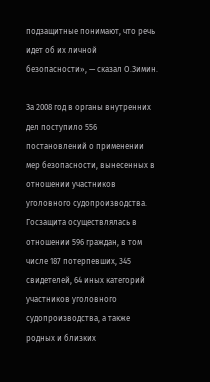подзащитные понимают, что речь идет об их личной безопасности», — сказал О.Зимин.

За 2008 год в органы внутренних дел поступило 556 постановлений о применении мер безопасности, вынесенных в отношении участников уголовного судопроизводства. Госзащита осуществлялась в отношении 596 граждан, в том числе 187 потерпевших, 345 свидетелей, 64 иных категорий участников уголовного судопроизводства, а также родных и близких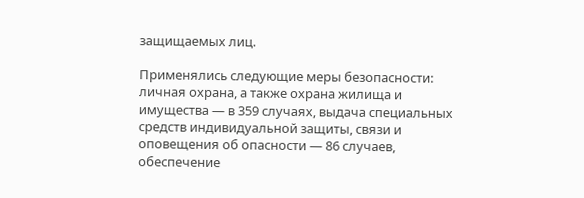защищаемых лиц.

Применялись следующие меры безопасности: личная охрана, а также охрана жилища и имущества — в 359 случаях, выдача специальных средств индивидуальной защиты, связи и оповещения об опасности — 86 случаев, обеспечение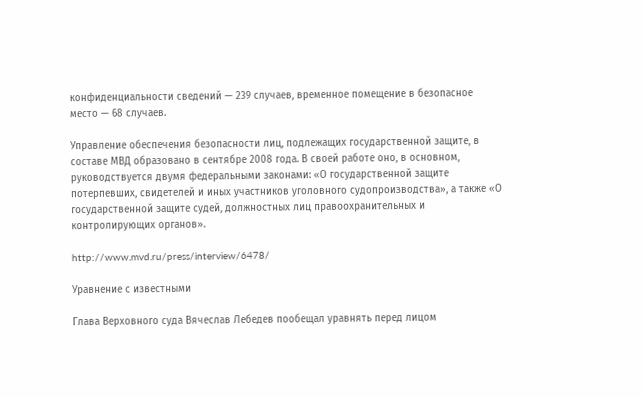конфиденциальности сведений — 239 случаев, временное помещение в безопасное место — 68 случаев.

Управление обеспечения безопасности лиц, подлежащих государственной защите, в составе МВД образовано в сентябре 2008 года. В своей работе оно, в основном, руководствуется двумя федеральными законами: «О государственной защите потерпевших, свидетелей и иных участников уголовного судопроизводства», а также «О государственной защите судей, должностных лиц правоохранительных и контролирующих органов».

http://www.mvd.ru/press/interview/6478/

Уравнение с известными

Глава Верховного суда Вячеслав Лебедев пообещал уравнять перед лицом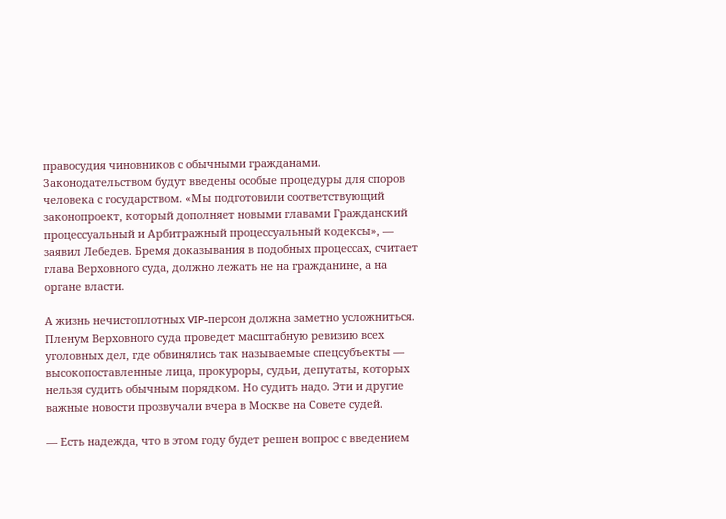правосудия чиновников с обычными гражданами. Законодательством будут введены особые процедуры для споров человека с государством. «Мы подготовили соответствующий законопроект, который дополняет новыми главами Гражданский процессуальный и Арбитражный процессуальный кодексы», — заявил Лебедев. Бремя доказывания в подобных процессах, считает глава Верховного суда, должно лежать не на гражданине, а на органе власти.

А жизнь нечистоплотных VIP-персон должна заметно усложниться. Пленум Верховного суда проведет масштабную ревизию всех уголовных дел, где обвинялись так называемые спецсубъекты — высокопоставленные лица, прокуроры, судьи, депутаты, которых нельзя судить обычным порядком. Но судить надо. Эти и другие важные новости прозвучали вчера в Москве на Совете судей.

— Есть надежда, что в этом году будет решен вопрос с введением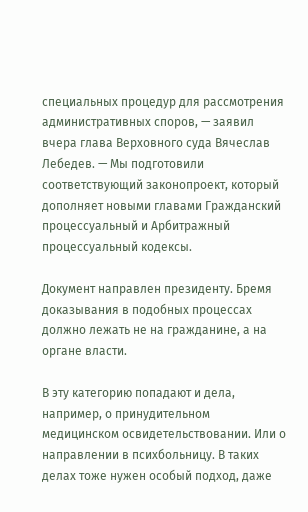специальных процедур для рассмотрения административных споров, — заявил вчера глава Верховного суда Вячеслав Лебедев. — Мы подготовили соответствующий законопроект, который дополняет новыми главами Гражданский процессуальный и Арбитражный процессуальный кодексы.

Документ направлен президенту. Бремя доказывания в подобных процессах должно лежать не на гражданине, а на органе власти.

В эту категорию попадают и дела, например, о принудительном медицинском освидетельствовании. Или о направлении в психбольницу. В таких делах тоже нужен особый подход, даже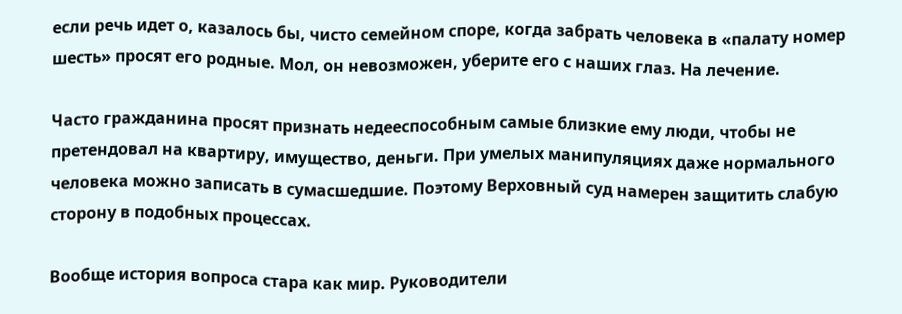если речь идет о, казалось бы, чисто семейном споре, когда забрать человека в «палату номер шесть» просят его родные. Мол, он невозможен, уберите его с наших глаз. На лечение.

Часто гражданина просят признать недееспособным самые близкие ему люди, чтобы не претендовал на квартиру, имущество, деньги. При умелых манипуляциях даже нормального человека можно записать в сумасшедшие. Поэтому Верховный суд намерен защитить слабую сторону в подобных процессах.

Вообще история вопроса стара как мир. Руководители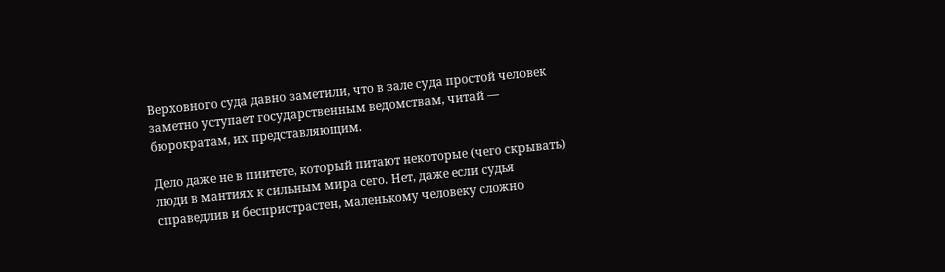Верховного суда давно заметили, что в зале суда простой человек заметно уступает государственным ведомствам, читай — бюрократам, их представляющим.

Дело даже не в пиитете, который питают некоторые (чего скрывать) люди в мантиях к сильным мира сего. Нет, даже если судья справедлив и беспристрастен, маленькому человеку сложно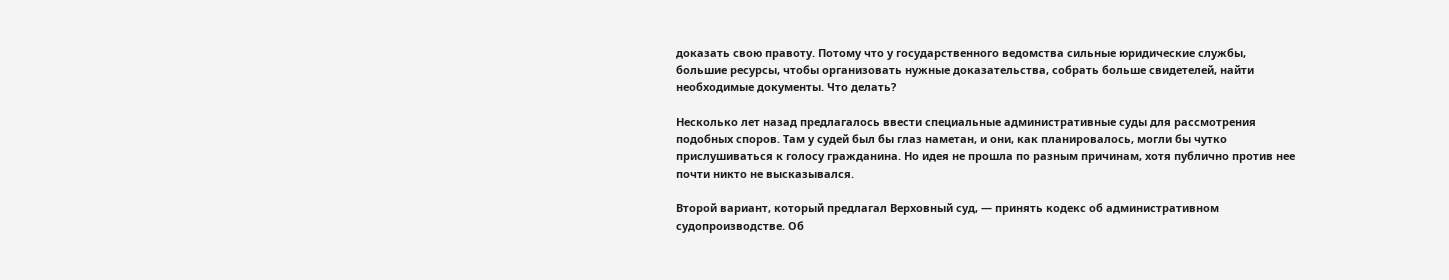доказать свою правоту. Потому что у государственного ведомства сильные юридические службы, большие ресурсы, чтобы организовать нужные доказательства, собрать больше свидетелей, найти необходимые документы. Что делать?

Несколько лет назад предлагалось ввести специальные административные суды для рассмотрения подобных споров. Там у судей был бы глаз наметан, и они, как планировалось, могли бы чутко прислушиваться к голосу гражданина. Но идея не прошла по разным причинам, хотя публично против нее почти никто не высказывался.

Второй вариант, который предлагал Верховный суд, — принять кодекс об административном судопроизводстве. Об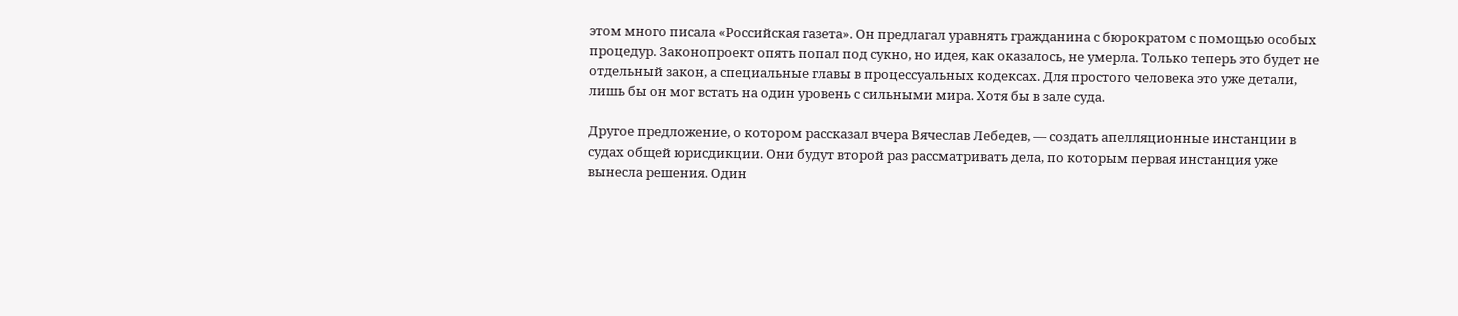этом много писала «Российская газета». Он предлагал уравнять гражданина с бюрократом с помощью особых процедур. Законопроект опять попал под сукно, но идея, как оказалось, не умерла. Только теперь это будет не отдельный закон, а специальные главы в процессуальных кодексах. Для простого человека это уже детали, лишь бы он мог встать на один уровень с сильными мира. Хотя бы в зале суда.

Другое предложение, о котором рассказал вчера Вячеслав Лебедев, — создать апелляционные инстанции в судах общей юрисдикции. Они будут второй раз рассматривать дела, по которым первая инстанция уже вынесла решения. Один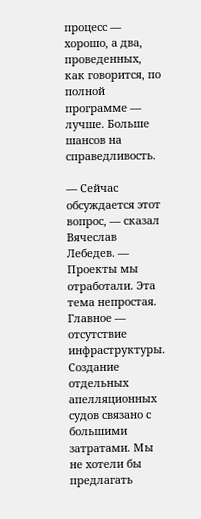процесс — хорошо, а два, проведенных, как говорится, по полной программе — лучше. Больше шансов на справедливость.

— Сейчас обсуждается этот вопрос, — сказал Вячеслав Лебедев. — Проекты мы отработали. Эта тема непростая. Главное — отсутствие инфраструктуры. Создание отдельных апелляционных судов связано с большими затратами. Мы не хотели бы предлагать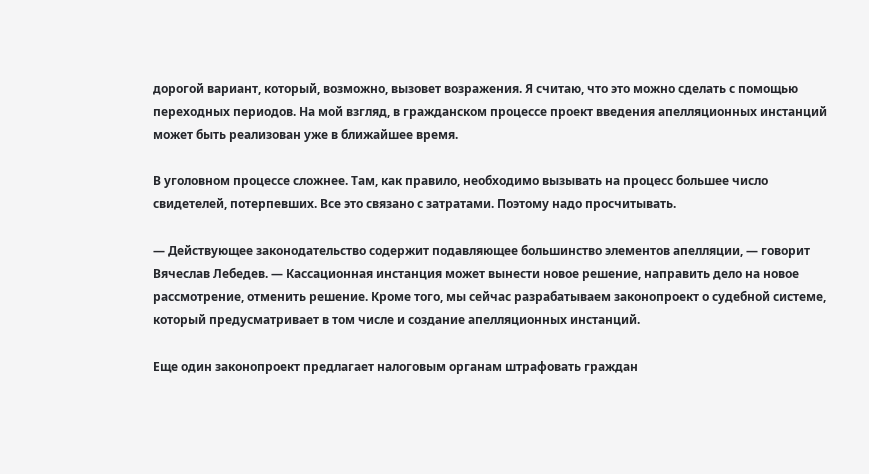дорогой вариант, который, возможно, вызовет возражения. Я считаю, что это можно сделать с помощью переходных периодов. На мой взгляд, в гражданском процессе проект введения апелляционных инстанций может быть реализован уже в ближайшее время.

В уголовном процессе сложнее. Там, как правило, необходимо вызывать на процесс большее число свидетелей, потерпевших. Все это связано с затратами. Поэтому надо просчитывать.

— Действующее законодательство содержит подавляющее большинство элементов апелляции, — говорит Вячеслав Лебедев. — Кассационная инстанция может вынести новое решение, направить дело на новое рассмотрение, отменить решение. Кроме того, мы сейчас разрабатываем законопроект о судебной системе, который предусматривает в том числе и создание апелляционных инстанций.

Еще один законопроект предлагает налоговым органам штрафовать граждан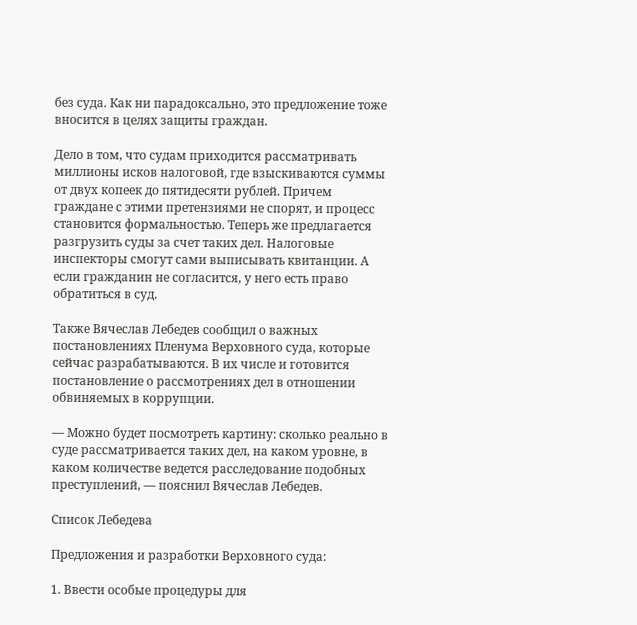без суда. Как ни парадоксально, это предложение тоже вносится в целях защиты граждан.

Дело в том, что судам приходится рассматривать миллионы исков налоговой, где взыскиваются суммы от двух копеек до пятидесяти рублей. Причем граждане с этими претензиями не спорят, и процесс становится формальностью. Теперь же предлагается разгрузить суды за счет таких дел. Налоговые инспекторы смогут сами выписывать квитанции. А если гражданин не согласится, у него есть право обратиться в суд.

Также Вячеслав Лебедев сообщил о важных постановлениях Пленума Верховного суда, которые сейчас разрабатываются. В их числе и готовится постановление о рассмотрениях дел в отношении обвиняемых в коррупции.

— Можно будет посмотреть картину: сколько реально в суде рассматривается таких дел, на каком уровне, в каком количестве ведется расследование подобных преступлений, — пояснил Вячеслав Лебедев.

Список Лебедева

Предложения и разработки Верховного суда:

1. Ввести особые процедуры для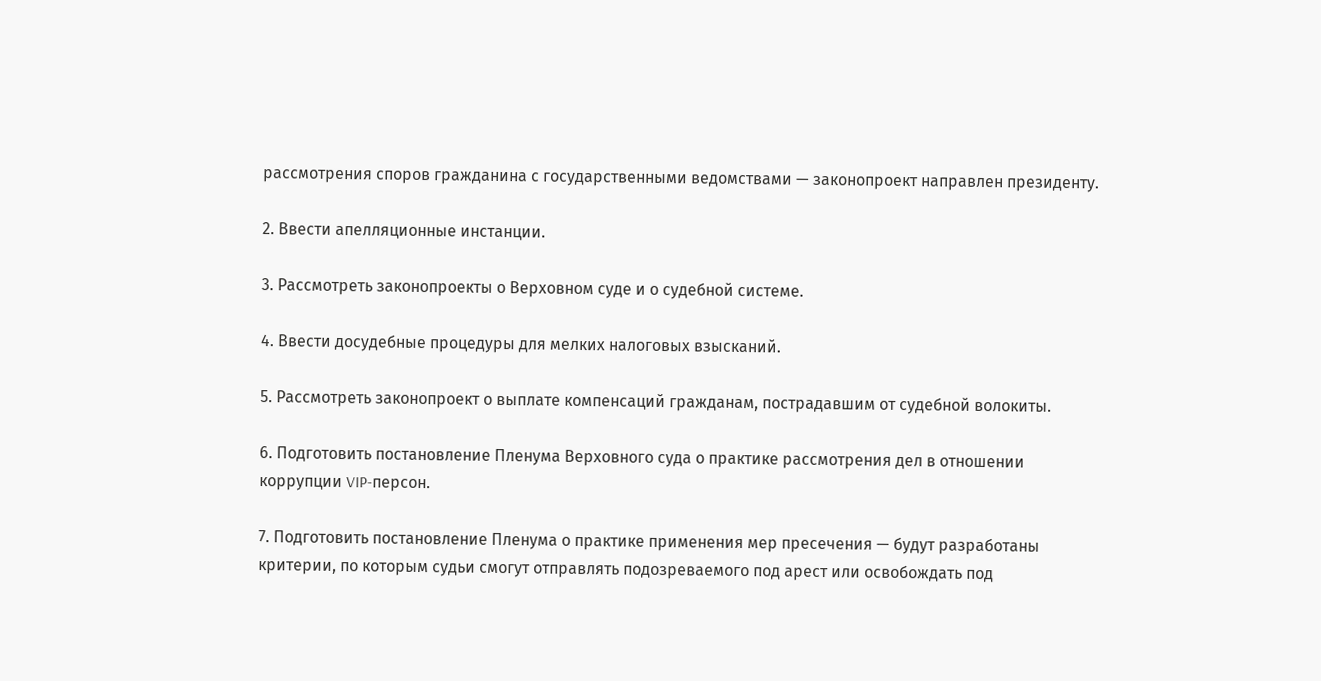рассмотрения споров гражданина с государственными ведомствами — законопроект направлен президенту.

2. Ввести апелляционные инстанции.

3. Рассмотреть законопроекты о Верховном суде и о судебной системе.

4. Ввести досудебные процедуры для мелких налоговых взысканий.

5. Рассмотреть законопроект о выплате компенсаций гражданам, пострадавшим от судебной волокиты.

6. Подготовить постановление Пленума Верховного суда о практике рассмотрения дел в отношении коррупции VIP-персон.

7. Подготовить постановление Пленума о практике применения мер пресечения — будут разработаны критерии, по которым судьи смогут отправлять подозреваемого под арест или освобождать под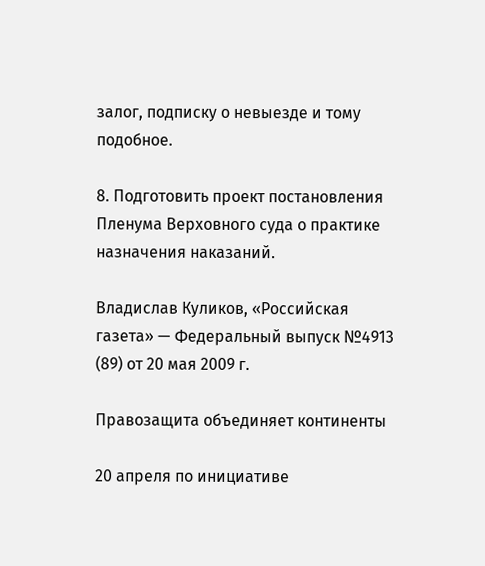залог, подписку о невыезде и тому подобное.

8. Подготовить проект постановления Пленума Верховного суда о практике назначения наказаний.

Владислав Куликов, «Российская газета» — Федеральный выпуск №4913 (89) от 20 мая 2009 г.

Правозащита объединяет континенты

20 апреля по инициативе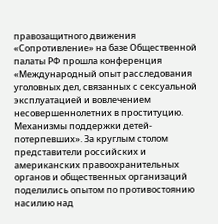правозащитного движения «Сопротивление» на базе Общественной палаты РФ прошла конференция «Международный опыт расследования уголовных дел, связанных с сексуальной эксплуатацией и вовлечением несовершеннолетних в проституцию. Механизмы поддержки детей-потерпевших». За круглым столом представители российских и американских правоохранительных органов и общественных организаций поделились опытом по противостоянию насилию над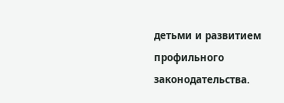детьми и развитием профильного законодательства.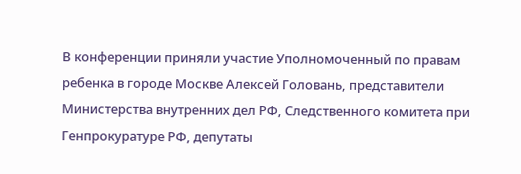В конференции приняли участие Уполномоченный по правам ребенка в городе Москве Алексей Головань, представители Министерства внутренних дел РФ, Следственного комитета при Генпрокуратуре РФ, депутаты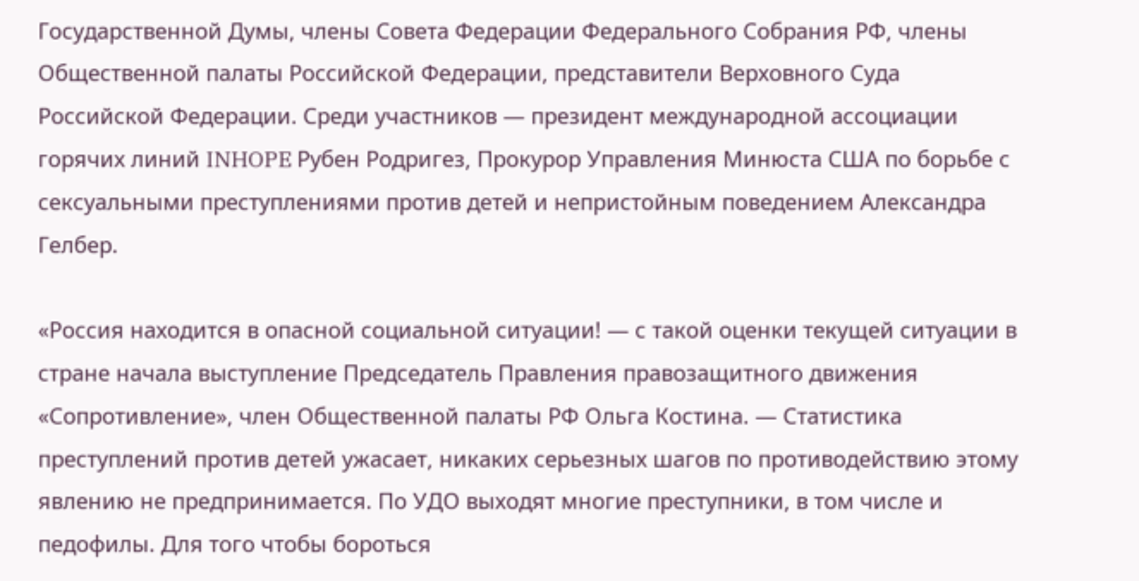Государственной Думы, члены Совета Федерации Федерального Собрания РФ, члены Общественной палаты Российской Федерации, представители Верховного Суда Российской Федерации. Среди участников — президент международной ассоциации  горячих линий INHOPE Рубен Родригез, Прокурор Управления Минюста США по борьбе с сексуальными преступлениями против детей и непристойным поведением Александра Гелбер.

«Россия находится в опасной социальной ситуации! — с такой оценки текущей ситуации в стране начала выступление Председатель Правления правозащитного движения «Сопротивление», член Общественной палаты РФ Ольга Костина. — Статистика преступлений против детей ужасает, никаких серьезных шагов по противодействию этому явлению не предпринимается. По УДО выходят многие преступники, в том числе и педофилы. Для того чтобы бороться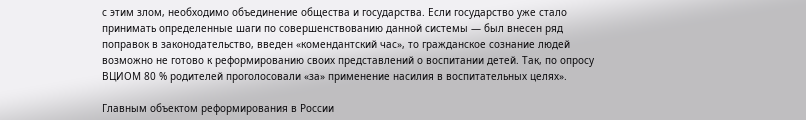с этим злом, необходимо объединение общества и государства. Если государство уже стало принимать определенные шаги по совершенствованию данной системы — был внесен ряд поправок в законодательство, введен «комендантский час», то гражданское сознание людей возможно не готово к реформированию своих представлений о воспитании детей. Так, по опросу ВЦИОМ 80 % родителей проголосовали «за» применение насилия в воспитательных целях».

Главным объектом реформирования в России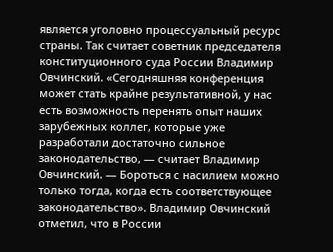является уголовно процессуальный ресурс страны. Так считает советник председателя конституционного суда России Владимир Овчинский. «Сегодняшняя конференция может стать крайне результативной, у нас есть возможность перенять опыт наших зарубежных коллег, которые уже разработали достаточно сильное законодательство, — считает Владимир Овчинский. — Бороться с насилием можно только тогда, когда есть соответствующее законодательство». Владимир Овчинский отметил, что в России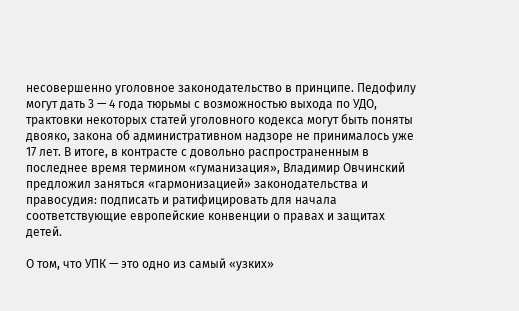несовершенно уголовное законодательство в принципе. Педофилу могут дать 3 — 4 года тюрьмы с возможностью выхода по УДО, трактовки некоторых статей уголовного кодекса могут быть поняты двояко, закона об административном надзоре не принималось уже 17 лет. В итоге, в контрасте с довольно распространенным в последнее время термином «гуманизация», Владимир Овчинский предложил заняться «гармонизацией» законодательства и правосудия: подписать и ратифицировать для начала соответствующие европейские конвенции о правах и защитах детей.

О том, что УПК — это одно из самый «узких»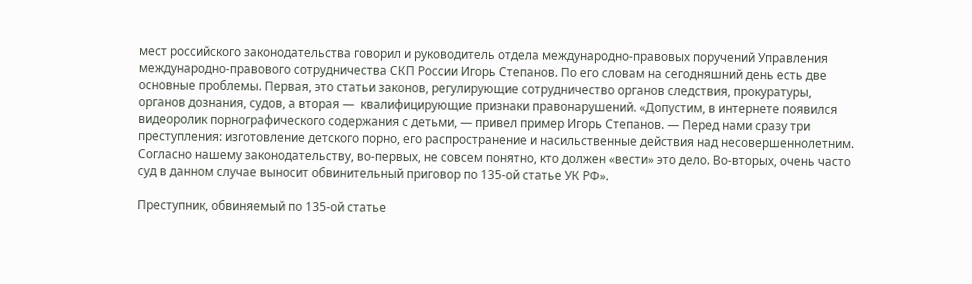мест российского законодательства говорил и руководитель отдела международно-правовых поручений Управления международно-правового сотрудничества СКП России Игорь Степанов. По его словам на сегодняшний день есть две основные проблемы. Первая, это статьи законов, регулирующие сотрудничество органов следствия, прокуратуры, органов дознания, судов, а вторая —  квалифицирующие признаки правонарушений. «Допустим, в интернете появился видеоролик порнографического содержания с детьми, — привел пример Игорь Степанов. — Перед нами сразу три преступления: изготовление детского порно, его распространение и насильственные действия над несовершеннолетним. Согласно нашему законодательству, во-первых, не совсем понятно, кто должен «вести» это дело. Во-вторых, очень часто суд в данном случае выносит обвинительный приговор по 135-ой статье УК РФ».

Преступник, обвиняемый по 135-ой статье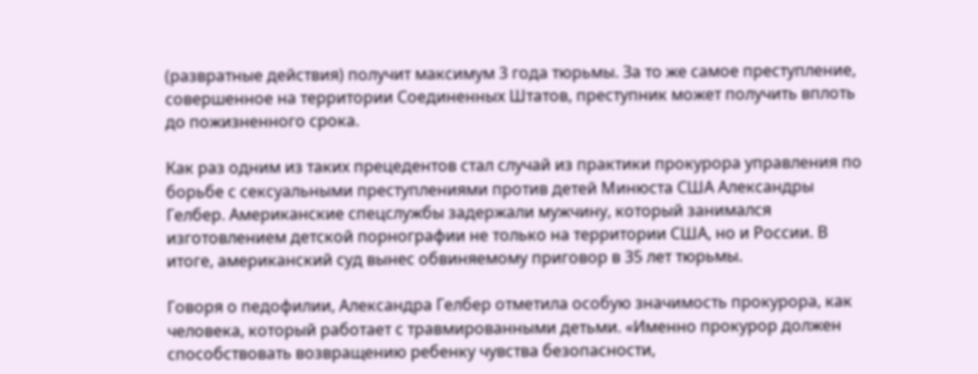(развратные действия) получит максимум 3 года тюрьмы. За то же самое преступление, совершенное на территории Соединенных Штатов, преступник может получить вплоть до пожизненного срока.

Как раз одним из таких прецедентов стал случай из практики прокурора управления по борьбе с сексуальными преступлениями против детей Минюста США Александры Гелбер. Американские спецслужбы задержали мужчину, который занимался изготовлением детской порнографии не только на территории США, но и России. В итоге, американский суд вынес обвиняемому приговор в 35 лет тюрьмы.

Говоря о педофилии, Александра Гелбер отметила особую значимость прокурора, как человека, который работает с травмированными детьми. «Именно прокурор должен способствовать возвращению ребенку чувства безопасности,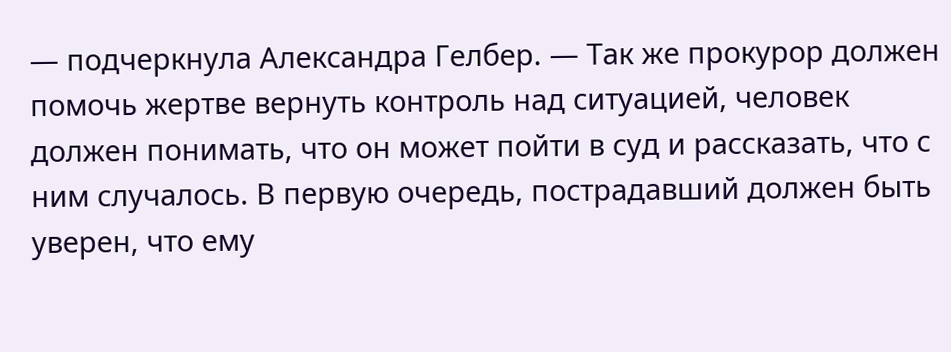— подчеркнула Александра Гелбер. — Так же прокурор должен помочь жертве вернуть контроль над ситуацией, человек должен понимать, что он может пойти в суд и рассказать, что с ним случалось. В первую очередь, пострадавший должен быть уверен, что ему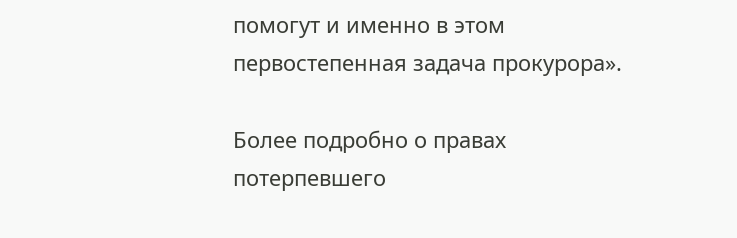помогут и именно в этом первостепенная задача прокурора».

Более подробно о правах потерпевшего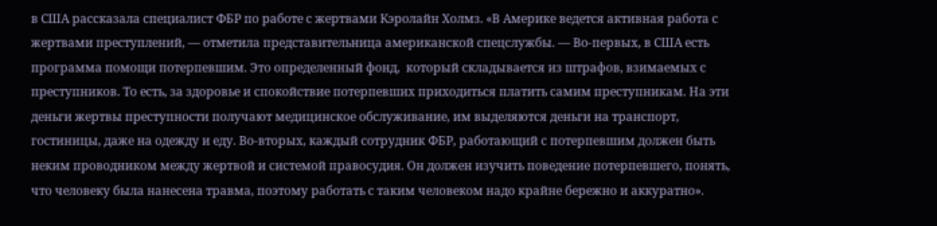в США рассказала специалист ФБР по работе с жертвами Кэролайн Холмз. «В Америке ведется активная работа с жертвами преступлений, — отметила представительница американской спецслужбы. — Во-первых, в США есть программа помощи потерпевшим. Это определенный фонд,  который складывается из штрафов, взимаемых с преступников. То есть, за здоровье и спокойствие потерпевших приходиться платить самим преступникам. На эти деньги жертвы преступности получают медицинское обслуживание, им выделяются деньги на транспорт, гостиницы, даже на одежду и еду. Во-вторых, каждый сотрудник ФБР, работающий с потерпевшим должен быть неким проводником между жертвой и системой правосудия. Он должен изучить поведение потерпевшего, понять, что человеку была нанесена травма, поэтому работать с таким человеком надо крайне бережно и аккуратно».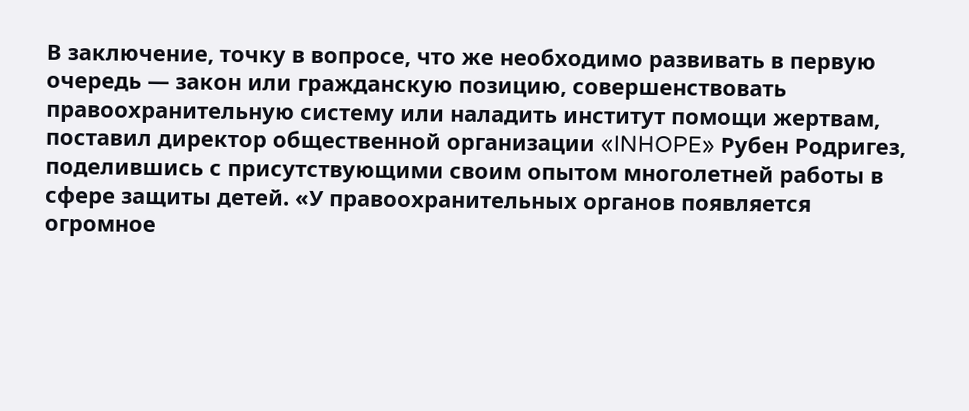В заключение, точку в вопросе, что же необходимо развивать в первую очередь — закон или гражданскую позицию, совершенствовать правоохранительную систему или наладить институт помощи жертвам, поставил директор общественной организации «INHOPE» Рубен Родригез, поделившись с присутствующими своим опытом многолетней работы в сфере защиты детей. «У правоохранительных органов появляется огромное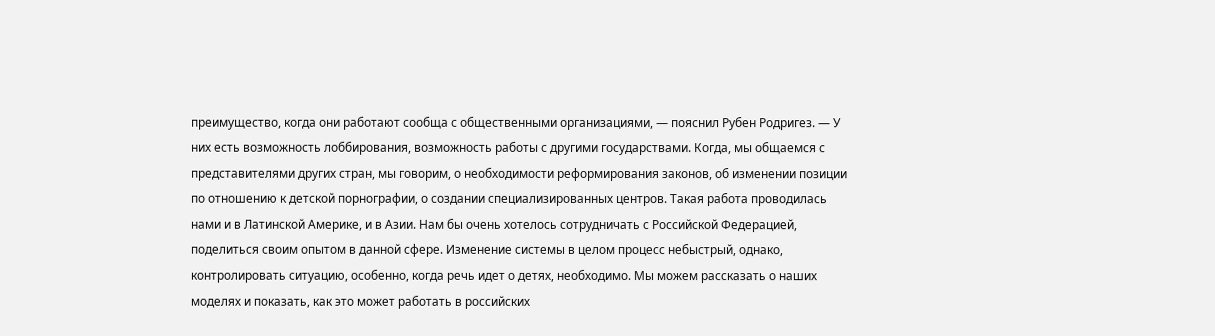преимущество, когда они работают сообща с общественными организациями, — пояснил Рубен Родригез. — У них есть возможность лоббирования, возможность работы с другими государствами. Когда, мы общаемся с представителями других стран, мы говорим, о необходимости реформирования законов, об изменении позиции по отношению к детской порнографии, о создании специализированных центров. Такая работа проводилась нами и в Латинской Америке, и в Азии. Нам бы очень хотелось сотрудничать с Российской Федерацией, поделиться своим опытом в данной сфере. Изменение системы в целом процесс небыстрый, однако, контролировать ситуацию, особенно, когда речь идет о детях, необходимо. Мы можем рассказать о наших моделях и показать, как это может работать в российских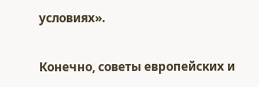условиях».

Конечно, советы европейских и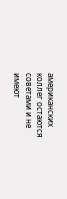американских коллег остаются советами и не имеют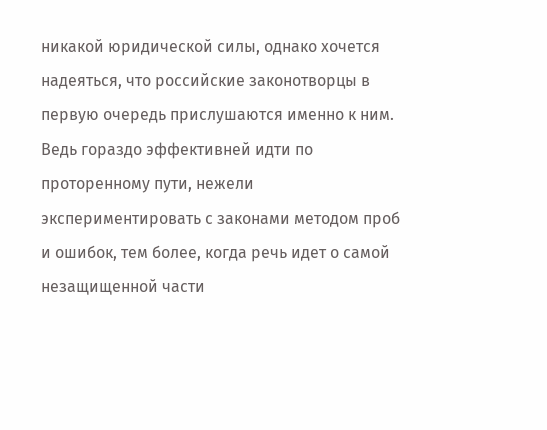никакой юридической силы, однако хочется надеяться, что российские законотворцы в первую очередь прислушаются именно к ним. Ведь гораздо эффективней идти по проторенному пути, нежели экспериментировать с законами методом проб и ошибок, тем более, когда речь идет о самой незащищенной части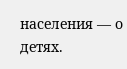населения — о детях.